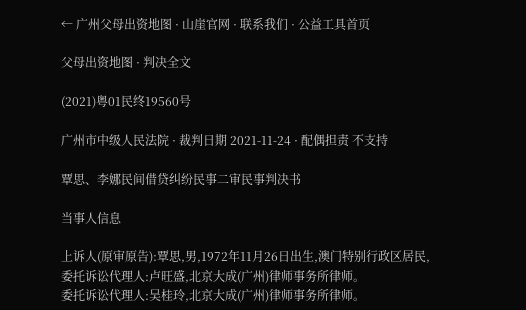← 广州父母出资地图 · 山崖官网 · 联系我们 · 公益工具首页

父母出资地图 · 判决全文

(2021)粤01民终19560号

广州市中级人民法院 · 裁判日期 2021-11-24 · 配偶担责 不支持

覃思、李娜民间借贷纠纷民事二审民事判决书

当事人信息

上诉人(原审原告):覃思,男,1972年11月26日出生,澳门特别行政区居民,
委托诉讼代理人:卢旺盛,北京大成(广州)律师事务所律师。
委托诉讼代理人:吴桂玲,北京大成(广州)律师事务所律师。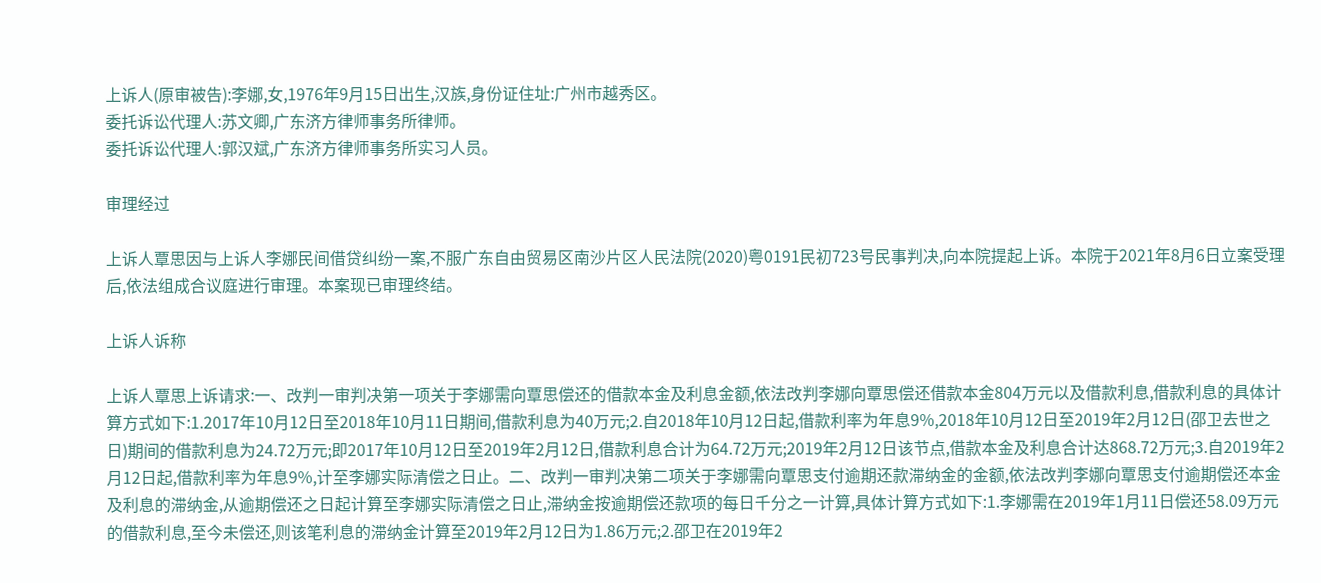上诉人(原审被告):李娜,女,1976年9月15日出生,汉族,身份证住址:广州市越秀区。
委托诉讼代理人:苏文卿,广东济方律师事务所律师。
委托诉讼代理人:郭汉斌,广东济方律师事务所实习人员。

审理经过

上诉人覃思因与上诉人李娜民间借贷纠纷一案,不服广东自由贸易区南沙片区人民法院(2020)粤0191民初723号民事判决,向本院提起上诉。本院于2021年8月6日立案受理后,依法组成合议庭进行审理。本案现已审理终结。

上诉人诉称

上诉人覃思上诉请求:一、改判一审判决第一项关于李娜需向覃思偿还的借款本金及利息金额,依法改判李娜向覃思偿还借款本金804万元以及借款利息,借款利息的具体计算方式如下:1.2017年10月12日至2018年10月11日期间,借款利息为40万元;2.自2018年10月12日起,借款利率为年息9%,2018年10月12日至2019年2月12日(邵卫去世之日)期间的借款利息为24.72万元;即2017年10月12日至2019年2月12日,借款利息合计为64.72万元;2019年2月12日该节点,借款本金及利息合计达868.72万元;3.自2019年2月12日起,借款利率为年息9%,计至李娜实际清偿之日止。二、改判一审判决第二项关于李娜需向覃思支付逾期还款滞纳金的金额,依法改判李娜向覃思支付逾期偿还本金及利息的滞纳金,从逾期偿还之日起计算至李娜实际清偿之日止,滞纳金按逾期偿还款项的每日千分之一计算,具体计算方式如下:1.李娜需在2019年1月11日偿还58.09万元的借款利息,至今未偿还,则该笔利息的滞纳金计算至2019年2月12日为1.86万元;2.邵卫在2019年2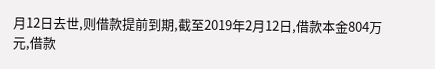月12日去世,则借款提前到期,截至2019年2月12日,借款本金804万元,借款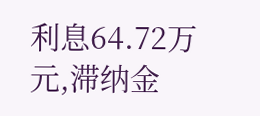利息64.72万元,滞纳金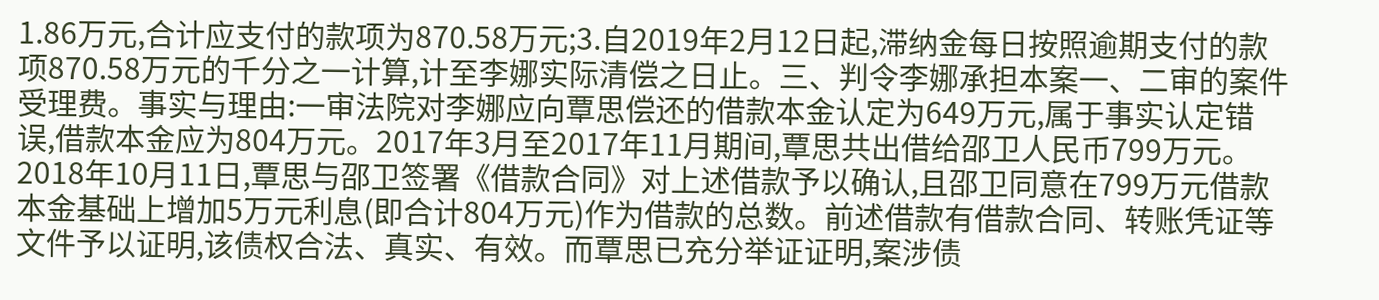1.86万元,合计应支付的款项为870.58万元;3.自2019年2月12日起,滞纳金每日按照逾期支付的款项870.58万元的千分之一计算,计至李娜实际清偿之日止。三、判令李娜承担本案一、二审的案件受理费。事实与理由:一审法院对李娜应向覃思偿还的借款本金认定为649万元,属于事实认定错误,借款本金应为804万元。2017年3月至2017年11月期间,覃思共出借给邵卫人民币799万元。2018年10月11日,覃思与邵卫签署《借款合同》对上述借款予以确认,且邵卫同意在799万元借款本金基础上增加5万元利息(即合计804万元)作为借款的总数。前述借款有借款合同、转账凭证等文件予以证明,该债权合法、真实、有效。而覃思已充分举证证明,案涉债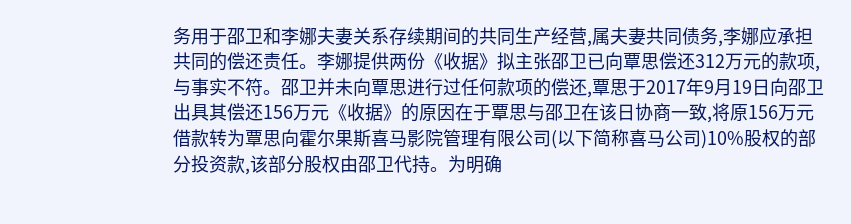务用于邵卫和李娜夫妻关系存续期间的共同生产经营,属夫妻共同债务,李娜应承担共同的偿还责任。李娜提供两份《收据》拟主张邵卫已向覃思偿还312万元的款项,与事实不符。邵卫并未向覃思进行过任何款项的偿还,覃思于2017年9月19日向邵卫出具其偿还156万元《收据》的原因在于覃思与邵卫在该日协商一致,将原156万元借款转为覃思向霍尔果斯喜马影院管理有限公司(以下简称喜马公司)10%股权的部分投资款,该部分股权由邵卫代持。为明确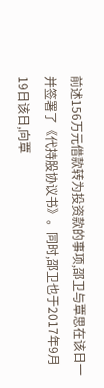前述156万元借款转为投资款的事项,邵卫与覃思在该日一并签署了《代持股协议书》。同时,邵卫也于2017年9月19日该日,向覃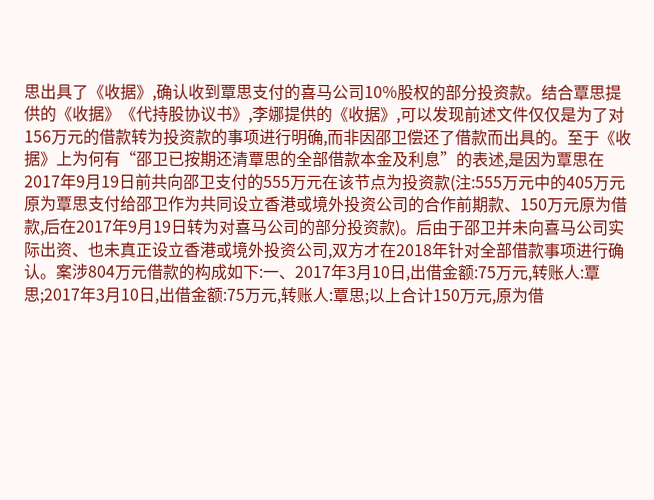思出具了《收据》,确认收到覃思支付的喜马公司10%股权的部分投资款。结合覃思提供的《收据》《代持股协议书》,李娜提供的《收据》,可以发现前述文件仅仅是为了对156万元的借款转为投资款的事项进行明确,而非因邵卫偿还了借款而出具的。至于《收据》上为何有“邵卫已按期还清覃思的全部借款本金及利息”的表述,是因为覃思在2017年9月19日前共向邵卫支付的555万元在该节点为投资款(注:555万元中的405万元原为覃思支付给邵卫作为共同设立香港或境外投资公司的合作前期款、150万元原为借款,后在2017年9月19日转为对喜马公司的部分投资款)。后由于邵卫并未向喜马公司实际出资、也未真正设立香港或境外投资公司,双方才在2018年针对全部借款事项进行确认。案涉804万元借款的构成如下:一、2017年3月10日,出借金额:75万元,转账人:覃思;2017年3月10日,出借金额:75万元,转账人:覃思;以上合计150万元,原为借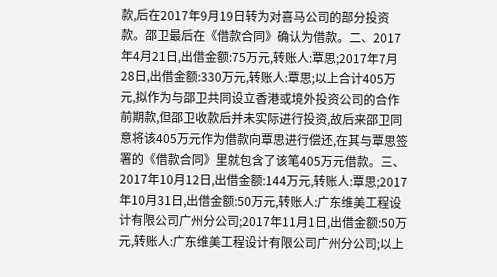款,后在2017年9月19日转为对喜马公司的部分投资款。邵卫最后在《借款合同》确认为借款。二、2017年4月21日,出借金额:75万元,转账人:覃思;2017年7月28日,出借金额:330万元,转账人:覃思;以上合计405万元,拟作为与邵卫共同设立香港或境外投资公司的合作前期款,但邵卫收款后并未实际进行投资,故后来邵卫同意将该405万元作为借款向覃思进行偿还,在其与覃思签署的《借款合同》里就包含了该笔405万元借款。三、2017年10月12日,出借金额:144万元,转账人:覃思;2017年10月31日,出借金额:50万元,转账人:广东维美工程设计有限公司广州分公司;2017年11月1日,出借金额:50万元,转账人:广东维美工程设计有限公司广州分公司;以上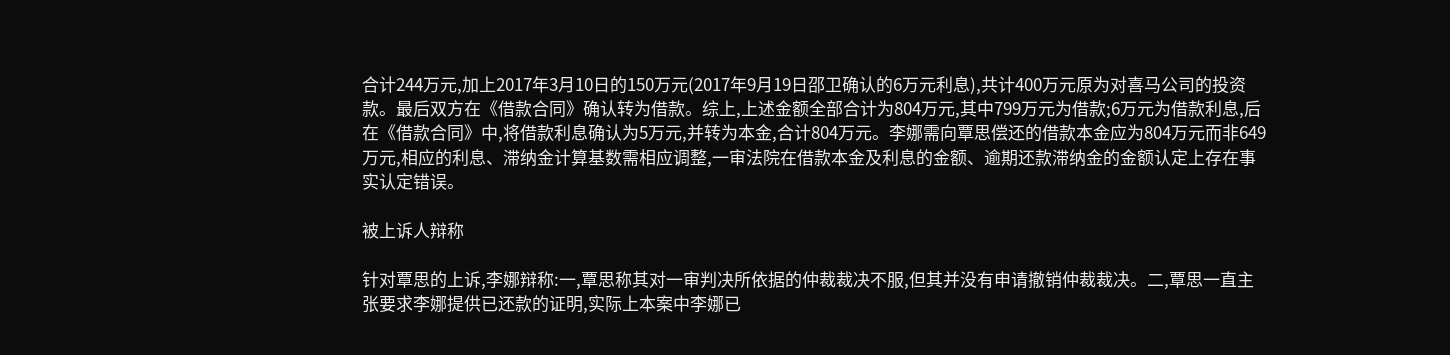合计244万元,加上2017年3月10日的150万元(2017年9月19日邵卫确认的6万元利息),共计400万元原为对喜马公司的投资款。最后双方在《借款合同》确认转为借款。综上,上述金额全部合计为804万元,其中799万元为借款;6万元为借款利息,后在《借款合同》中,将借款利息确认为5万元,并转为本金,合计804万元。李娜需向覃思偿还的借款本金应为804万元而非649万元,相应的利息、滞纳金计算基数需相应调整,一审法院在借款本金及利息的金额、逾期还款滞纳金的金额认定上存在事实认定错误。

被上诉人辩称

针对覃思的上诉,李娜辩称:一,覃思称其对一审判决所依据的仲裁裁决不服,但其并没有申请撤销仲裁裁决。二,覃思一直主张要求李娜提供已还款的证明,实际上本案中李娜已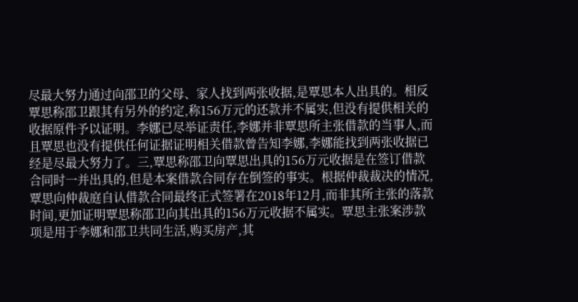尽最大努力通过向邵卫的父母、家人找到两张收据,是覃思本人出具的。相反覃思称邵卫跟其有另外的约定,称156万元的还款并不属实,但没有提供相关的收据原件予以证明。李娜已尽举证责任,李娜并非覃思所主张借款的当事人,而且覃思也没有提供任何证据证明相关借款曾告知李娜,李娜能找到两张收据已经是尽最大努力了。三,覃思称邵卫向覃思出具的156万元收据是在签订借款合同时一并出具的,但是本案借款合同存在倒签的事实。根据仲裁裁决的情况,覃思向仲裁庭自认借款合同最终正式签署在2018年12月,而非其所主张的落款时间,更加证明覃思称邵卫向其出具的156万元收据不属实。覃思主张案涉款项是用于李娜和邵卫共同生活,购买房产,其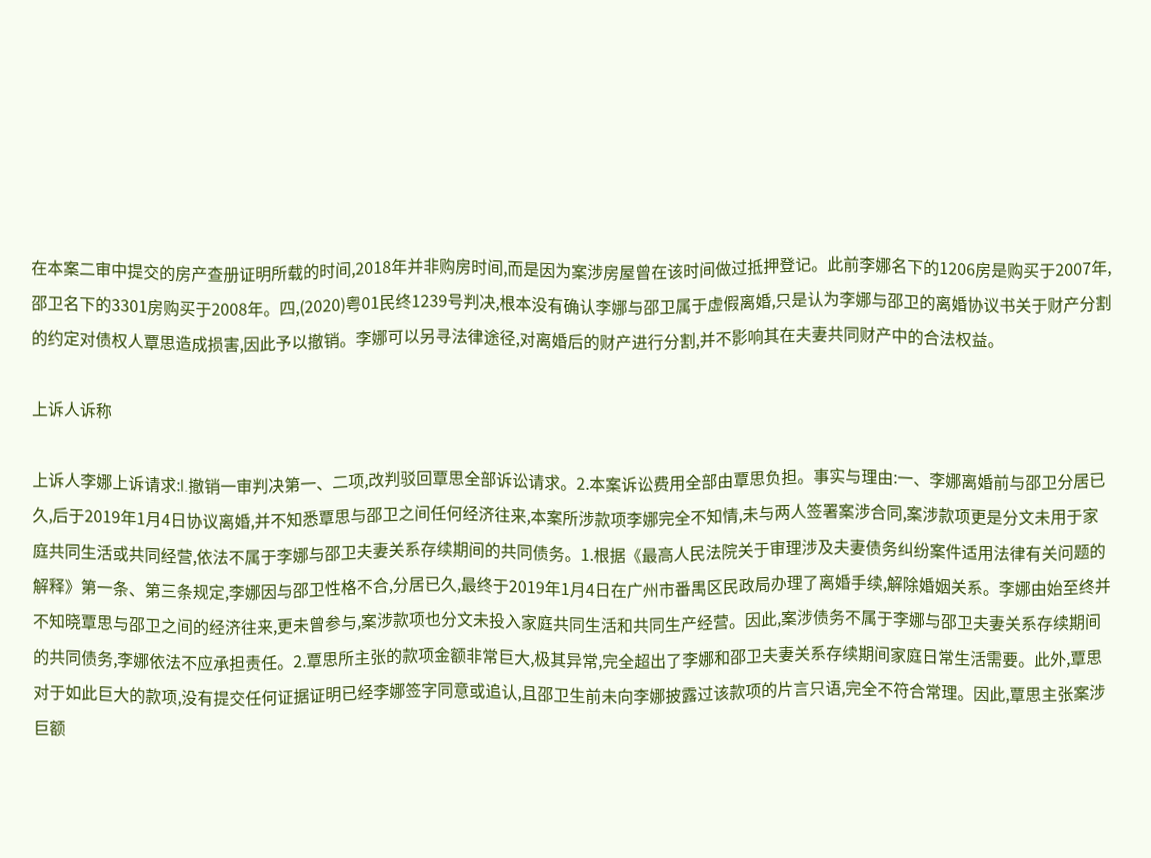在本案二审中提交的房产查册证明所载的时间,2018年并非购房时间,而是因为案涉房屋曾在该时间做过抵押登记。此前李娜名下的1206房是购买于2007年,邵卫名下的3301房购买于2008年。四,(2020)粤01民终1239号判决,根本没有确认李娜与邵卫属于虚假离婚,只是认为李娜与邵卫的离婚协议书关于财产分割的约定对债权人覃思造成损害,因此予以撤销。李娜可以另寻法律途径,对离婚后的财产进行分割,并不影响其在夫妻共同财产中的合法权益。

上诉人诉称

上诉人李娜上诉请求:l.撤销一审判决第一、二项,改判驳回覃思全部诉讼请求。2.本案诉讼费用全部由覃思负担。事实与理由:一、李娜离婚前与邵卫分居已久,后于2019年1月4日协议离婚,并不知悉覃思与邵卫之间任何经济往来,本案所涉款项李娜完全不知情,未与两人签署案涉合同,案涉款项更是分文未用于家庭共同生活或共同经营,依法不属于李娜与邵卫夫妻关系存续期间的共同债务。1.根据《最高人民法院关于审理涉及夫妻债务纠纷案件适用法律有关问题的解释》第一条、第三条规定,李娜因与邵卫性格不合,分居已久,最终于2019年1月4日在广州市番禺区民政局办理了离婚手续,解除婚姻关系。李娜由始至终并不知晓覃思与邵卫之间的经济往来,更未曾参与,案涉款项也分文未投入家庭共同生活和共同生产经营。因此,案涉债务不属于李娜与邵卫夫妻关系存续期间的共同债务,李娜依法不应承担责任。2.覃思所主张的款项金额非常巨大,极其异常,完全超出了李娜和邵卫夫妻关系存续期间家庭日常生活需要。此外,覃思对于如此巨大的款项,没有提交任何证据证明已经李娜签字同意或追认,且邵卫生前未向李娜披露过该款项的片言只语,完全不符合常理。因此,覃思主张案涉巨额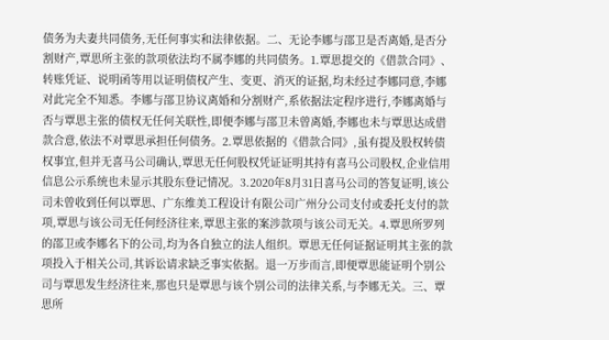债务为夫妻共同债务,无任何事实和法律依据。二、无论李娜与邵卫是否离婚,是否分割财产,覃思所主张的款项依法均不属李娜的共同债务。1.覃思提交的《借款合同》、转账凭证、说明函等用以证明债权产生、变更、消灭的证据,均未经过李娜同意,李娜对此完全不知悉。李娜与邵卫协议离婚和分割财产,系依据法定程序进行,李娜离婚与否与覃思主张的债权无任何关联性,即便李娜与邵卫未曾离婚,李娜也未与覃思达成借款合意,依法不对覃思承担任何债务。2.覃思依据的《借款合同》,虽有提及股权转债权事宜,但并无喜马公司确认,覃思无任何股权凭证证明其持有喜马公司股权,企业信用信息公示系统也未显示其股东登记情况。3.2020年8月31日喜马公司的答复证明,该公司未曾收到任何以覃思、广东维美工程设计有限公司广州分公司支付或委托支付的款项,覃思与该公司无任何经济往来,覃思主张的案涉款项与该公司无关。4.覃思所罗列的邵卫或李娜名下的公司,均为各自独立的法人组织。覃思无任何证据证明其主张的款项投入于相关公司,其诉讼请求缺乏事实依据。退一万步而言,即便覃思能证明个别公司与覃思发生经济往来,那也只是覃思与该个别公司的法律关系,与李娜无关。三、覃思所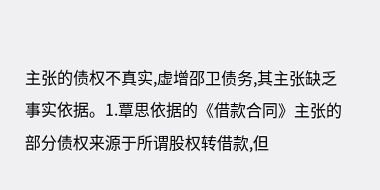主张的债权不真实,虚增邵卫债务,其主张缺乏事实依据。1.覃思依据的《借款合同》主张的部分债权来源于所谓股权转借款,但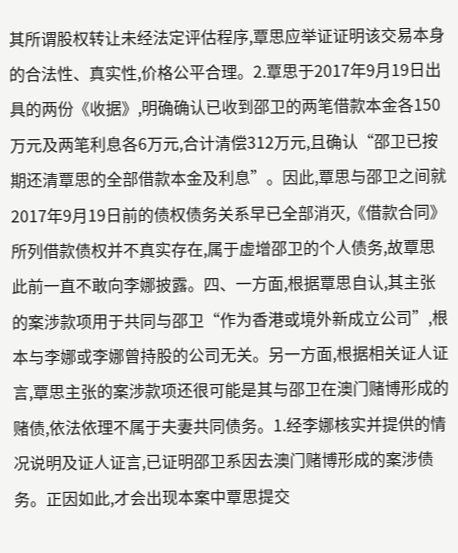其所谓股权转让未经法定评估程序,覃思应举证证明该交易本身的合法性、真实性,价格公平合理。2.覃思于2017年9月19日出具的两份《收据》,明确确认已收到邵卫的两笔借款本金各150万元及两笔利息各6万元,合计清偿312万元,且确认“邵卫已按期还清覃思的全部借款本金及利息”。因此,覃思与邵卫之间就2017年9月19日前的债权债务关系早已全部消灭,《借款合同》所列借款债权并不真实存在,属于虚增邵卫的个人债务,故覃思此前一直不敢向李娜披露。四、一方面,根据覃思自认,其主张的案涉款项用于共同与邵卫“作为香港或境外新成立公司”,根本与李娜或李娜曾持股的公司无关。另一方面,根据相关证人证言,覃思主张的案涉款项还很可能是其与邵卫在澳门赌博形成的赌债,依法依理不属于夫妻共同债务。1.经李娜核实并提供的情况说明及证人证言,已证明邵卫系因去澳门赌博形成的案涉债务。正因如此,才会出现本案中覃思提交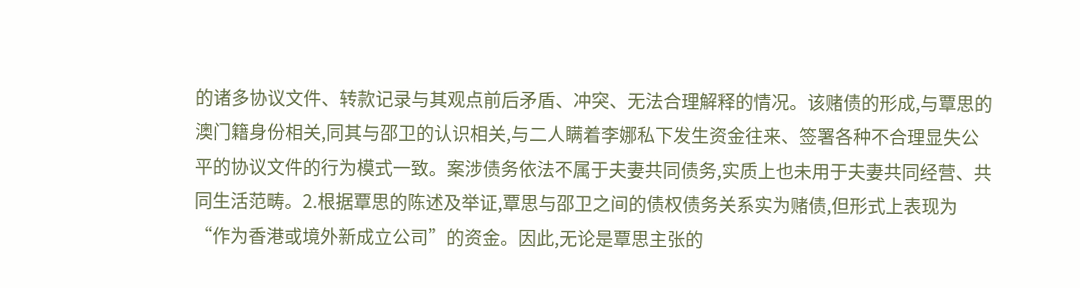的诸多协议文件、转款记录与其观点前后矛盾、冲突、无法合理解释的情况。该赌债的形成,与覃思的澳门籍身份相关,同其与邵卫的认识相关,与二人瞒着李娜私下发生资金往来、签署各种不合理显失公平的协议文件的行为模式一致。案涉债务依法不属于夫妻共同债务,实质上也未用于夫妻共同经营、共同生活范畴。2.根据覃思的陈述及举证,覃思与邵卫之间的债权债务关系实为赌债,但形式上表现为“作为香港或境外新成立公司”的资金。因此,无论是覃思主张的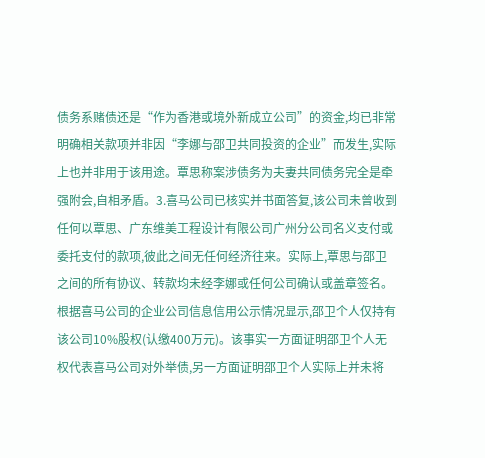债务系赌债还是“作为香港或境外新成立公司”的资金,均已非常明确相关款项并非因“李娜与邵卫共同投资的企业”而发生,实际上也并非用于该用途。覃思称案涉债务为夫妻共同债务完全是牵强附会,自相矛盾。3.喜马公司已核实并书面答复,该公司未曾收到任何以覃思、广东维美工程设计有限公司广州分公司名义支付或委托支付的款项,彼此之间无任何经济往来。实际上,覃思与邵卫之间的所有协议、转款均未经李娜或任何公司确认或盖章签名。根据喜马公司的企业公司信息信用公示情况显示,邵卫个人仅持有该公司10%股权(认缴400万元)。该事实一方面证明邵卫个人无权代表喜马公司对外举债,另一方面证明邵卫个人实际上并未将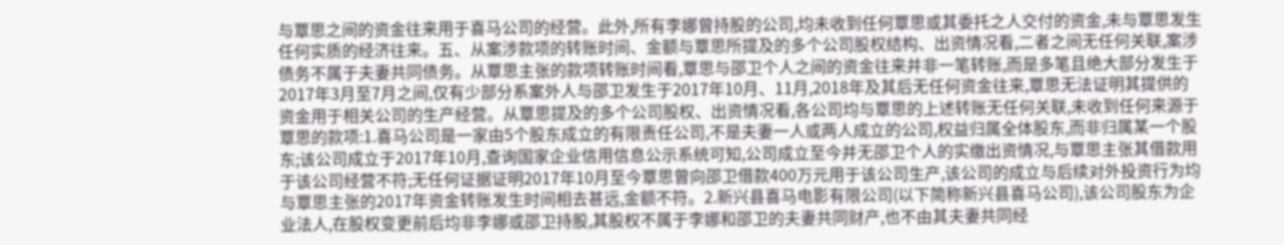与覃思之间的资金往来用于喜马公司的经营。此外,所有李娜曾持股的公司,均未收到任何覃思或其委托之人交付的资金,未与覃思发生任何实质的经济往来。五、从案涉款项的转账时间、金额与覃思所提及的多个公司股权结构、出资情况看,二者之间无任何关联,案涉债务不属于夫妻共同债务。从覃思主张的款项转账时间看,覃思与邵卫个人之间的资金往来并非一笔转账,而是多笔且绝大部分发生于2017年3月至7月之间,仅有少部分系案外人与邵卫发生于2017年10月、11月,2018年及其后无任何资金往来,覃思无法证明其提供的资金用于相关公司的生产经营。从覃思提及的多个公司股权、出资情况看,各公司均与覃思的上述转账无任何关联,未收到任何来源于覃思的款项:1.喜马公司是一家由5个股东成立的有限责任公司,不是夫妻一人或两人成立的公司,权益归属全体股东,而非归属某一个股东;该公司成立于2017年10月,查询国家企业信用信息公示系统可知,公司成立至今并无邵卫个人的实缴出资情况,与覃思主张其借款用于该公司经营不符;无任何证据证明2017年10月至今覃思曾向邵卫借款400万元用于该公司生产,该公司的成立与后续对外投资行为均与覃思主张的2017年资金转账发生时间相去甚远,金额不符。2.新兴县喜马电影有限公司(以下简称新兴县喜马公司),该公司股东为企业法人,在股权变更前后均非李娜或邵卫持股,其股权不属于李娜和邵卫的夫妻共同财产,也不由其夫妻共同经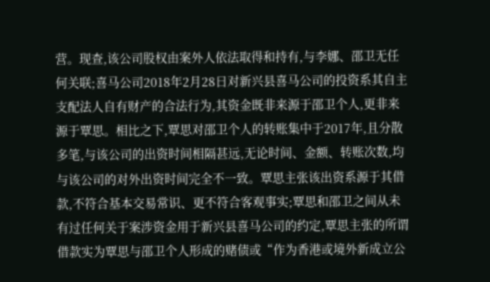营。现查,该公司股权由案外人依法取得和持有,与李娜、邵卫无任何关联;喜马公司2018年2月28日对新兴县喜马公司的投资系其自主支配法人自有财产的合法行为,其资金既非来源于邵卫个人,更非来源于覃思。相比之下,覃思对邵卫个人的转账集中于2017年,且分散多笔,与该公司的出资时间相隔甚远,无论时间、金额、转账次数,均与该公司的对外出资时间完全不一致。覃思主张该出资系源于其借款,不符合基本交易常识、更不符合客观事实;覃思和邵卫之间从未有过任何关于案涉资金用于新兴县喜马公司的约定,覃思主张的所谓借款实为覃思与邵卫个人形成的赌债或“作为香港或境外新成立公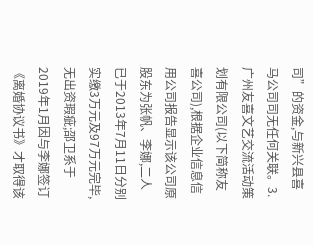司”的资金,与新兴县喜马公司司无任何关联。3.广州友喜文艺交流活动策划有限公司(以下简称友喜公司),根据企业信息信用公司报告显示该公司原股东为张帆、李娜,二人已于2013年7月11日分别实缴3万元及97万元完毕,无出资瑕疵;邵卫系于2019年1月因与李娜签订《离婚协议书》才取得该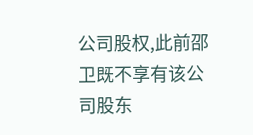公司股权,此前邵卫既不享有该公司股东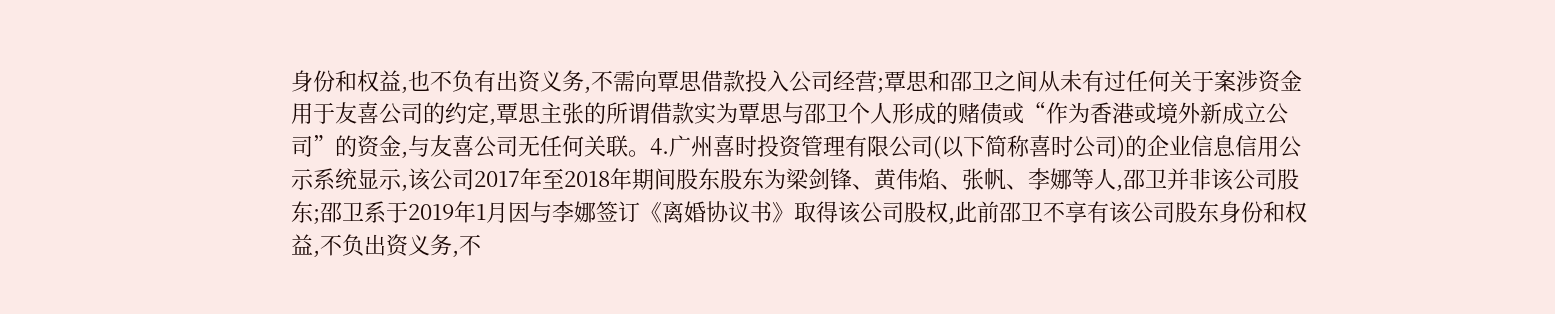身份和权益,也不负有出资义务,不需向覃思借款投入公司经营;覃思和邵卫之间从未有过任何关于案涉资金用于友喜公司的约定,覃思主张的所谓借款实为覃思与邵卫个人形成的赌债或“作为香港或境外新成立公司”的资金,与友喜公司无任何关联。4.广州喜时投资管理有限公司(以下简称喜时公司)的企业信息信用公示系统显示,该公司2017年至2018年期间股东股东为梁剑锋、黄伟焰、张帆、李娜等人,邵卫并非该公司股东;邵卫系于2019年1月因与李娜签订《离婚协议书》取得该公司股权,此前邵卫不享有该公司股东身份和权益,不负出资义务,不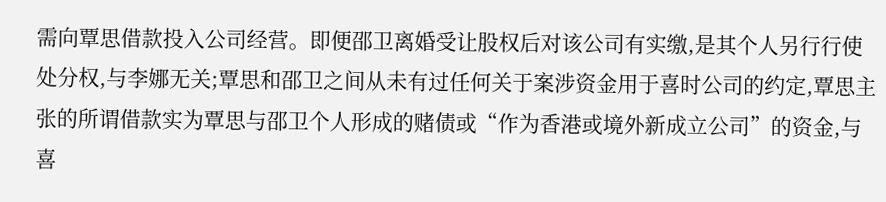需向覃思借款投入公司经营。即便邵卫离婚受让股权后对该公司有实缴,是其个人另行行使处分权,与李娜无关;覃思和邵卫之间从未有过任何关于案涉资金用于喜时公司的约定,覃思主张的所谓借款实为覃思与邵卫个人形成的赌债或“作为香港或境外新成立公司”的资金,与喜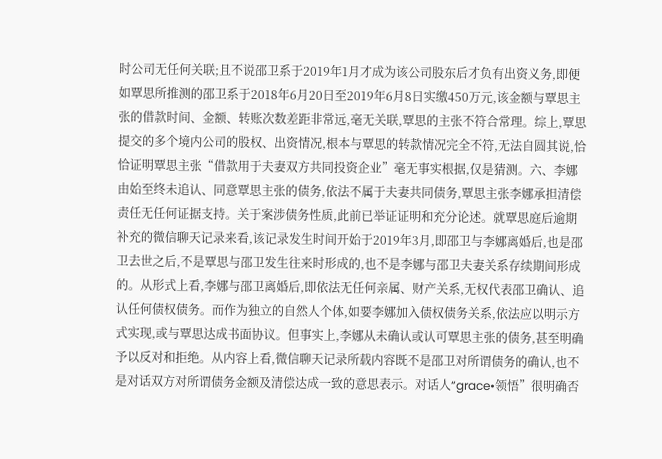时公司无任何关联;且不说邵卫系于2019年1月才成为该公司股东后才负有出资义务,即便如覃思所推测的邵卫系于2018年6月20日至2019年6月8日实缴450万元,该金额与覃思主张的借款时间、金额、转账次数差距非常远,毫无关联,覃思的主张不符合常理。综上,覃思提交的多个境内公司的股权、出资情况,根本与覃思的转款情况完全不符,无法自圆其说,恰恰证明覃思主张“借款用于夫妻双方共同投资企业”毫无事实根据,仅是猜测。六、李娜由始至终未追认、同意覃思主张的债务,依法不属于夫妻共同债务,覃思主张李娜承担清偿责任无任何证据支持。关于案涉债务性质,此前已举证证明和充分论述。就覃思庭后逾期补充的微信聊天记录来看,该记录发生时间开始于2019年3月,即邵卫与李娜离婚后,也是邵卫去世之后,不是覃思与邵卫发生往来时形成的,也不是李娜与邵卫夫妻关系存续期间形成的。从形式上看,李娜与邵卫离婚后,即依法无任何亲属、财产关系,无权代表邵卫确认、追认任何债权债务。而作为独立的自然人个体,如要李娜加入债权债务关系,依法应以明示方式实现,或与覃思达成书面协议。但事实上,李娜从未确认或认可覃思主张的债务,甚至明确予以反对和拒绝。从内容上看,微信聊天记录所载内容既不是邵卫对所谓债务的确认,也不是对话双方对所谓债务金额及清偿达成一致的意思表示。对话人“grace•领悟”很明确否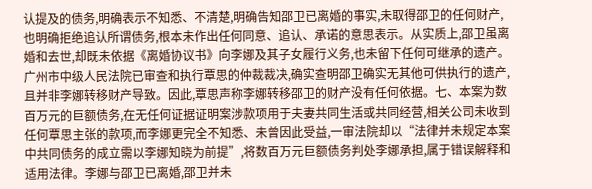认提及的债务,明确表示不知悉、不清楚,明确告知邵卫已离婚的事实,未取得邵卫的任何财产,也明确拒绝追认所谓债务,根本未作出任何同意、追认、承诺的意思表示。从实质上,邵卫虽离婚和去世,却既未依据《离婚协议书》向李娜及其子女履行义务,也未留下任何可继承的遗产。广州市中级人民法院已审查和执行覃思的仲裁裁决,确实查明邵卫确实无其他可供执行的遗产,且并非李娜转移财产导致。因此,覃思声称李娜转移邵卫的财产没有任何依据。七、本案为数百万元的巨额债务,在无任何证据证明案涉款项用于夫妻共同生活或共同经营,相关公司未收到任何覃思主张的款项,而李娜更完全不知悉、未曾因此受益,一审法院却以“法律并未规定本案中共同债务的成立需以李娜知晓为前提”,将数百万元巨额债务判处李娜承担,属于错误解释和适用法律。李娜与邵卫已离婚,邵卫并未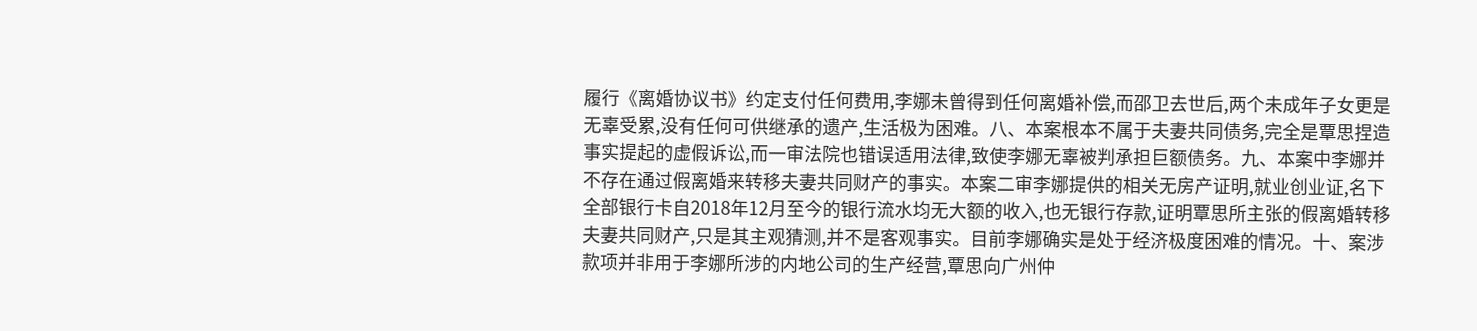履行《离婚协议书》约定支付任何费用,李娜未曾得到任何离婚补偿,而邵卫去世后,两个未成年子女更是无辜受累,没有任何可供继承的遗产,生活极为困难。八、本案根本不属于夫妻共同债务,完全是覃思捏造事实提起的虚假诉讼,而一审法院也错误适用法律,致使李娜无辜被判承担巨额债务。九、本案中李娜并不存在通过假离婚来转移夫妻共同财产的事实。本案二审李娜提供的相关无房产证明,就业创业证,名下全部银行卡自2018年12月至今的银行流水均无大额的收入,也无银行存款,证明覃思所主张的假离婚转移夫妻共同财产,只是其主观猜测,并不是客观事实。目前李娜确实是处于经济极度困难的情况。十、案涉款项并非用于李娜所涉的内地公司的生产经营,覃思向广州仲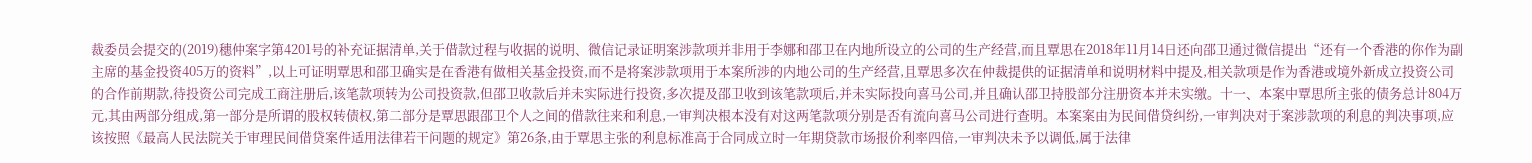裁委员会提交的(2019)穗仲案字第4201号的补充证据清单,关于借款过程与收据的说明、微信记录证明案涉款项并非用于李娜和邵卫在内地所设立的公司的生产经营,而且覃思在2018年11月14日还向邵卫通过微信提出“还有一个香港的你作为副主席的基金投资405万的资料”,以上可证明覃思和邵卫确实是在香港有做相关基金投资,而不是将案涉款项用于本案所涉的内地公司的生产经营,且覃思多次在仲裁提供的证据清单和说明材料中提及,相关款项是作为香港或境外新成立投资公司的合作前期款,待投资公司完成工商注册后,该笔款项转为公司投资款,但邵卫收款后并未实际进行投资,多次提及邵卫收到该笔款项后,并未实际投向喜马公司,并且确认邵卫持股部分注册资本并未实缴。十一、本案中覃思所主张的债务总计804万元,其由两部分组成,第一部分是所谓的股权转债权,第二部分是覃思跟邵卫个人之间的借款往来和利息,一审判决根本没有对这两笔款项分别是否有流向喜马公司进行查明。本案案由为民间借贷纠纷,一审判决对于案涉款项的利息的判决事项,应该按照《最高人民法院关于审理民间借贷案件适用法律若干问题的规定》第26条,由于覃思主张的利息标准高于合同成立时一年期贷款市场报价利率四倍,一审判决未予以调低,属于法律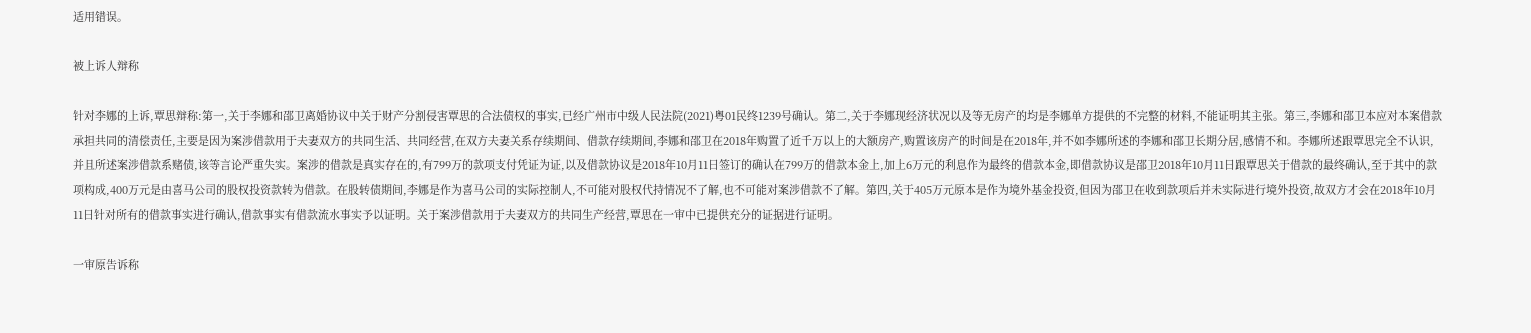适用错误。

被上诉人辩称

针对李娜的上诉,覃思辩称:第一,关于李娜和邵卫离婚协议中关于财产分割侵害覃思的合法债权的事实,已经广州市中级人民法院(2021)粤01民终1239号确认。第二,关于李娜现经济状况以及等无房产的均是李娜单方提供的不完整的材料,不能证明其主张。第三,李娜和邵卫本应对本案借款承担共同的清偿责任,主要是因为案涉借款用于夫妻双方的共同生活、共同经营,在双方夫妻关系存续期间、借款存续期间,李娜和邵卫在2018年购置了近千万以上的大额房产,购置该房产的时间是在2018年,并不如李娜所述的李娜和邵卫长期分居,感情不和。李娜所述跟覃思完全不认识,并且所述案涉借款系赌债,该等言论严重失实。案涉的借款是真实存在的,有799万的款项支付凭证为证,以及借款协议是2018年10月11日签订的确认在799万的借款本金上,加上6万元的利息作为最终的借款本金,即借款协议是邵卫2018年10月11日跟覃思关于借款的最终确认,至于其中的款项构成,400万元是由喜马公司的股权投资款转为借款。在股转债期间,李娜是作为喜马公司的实际控制人,不可能对股权代持情况不了解,也不可能对案涉借款不了解。第四,关于405万元原本是作为境外基金投资,但因为邵卫在收到款项后并未实际进行境外投资,故双方才会在2018年10月11日针对所有的借款事实进行确认,借款事实有借款流水事实予以证明。关于案涉借款用于夫妻双方的共同生产经营,覃思在一审中已提供充分的证据进行证明。

一审原告诉称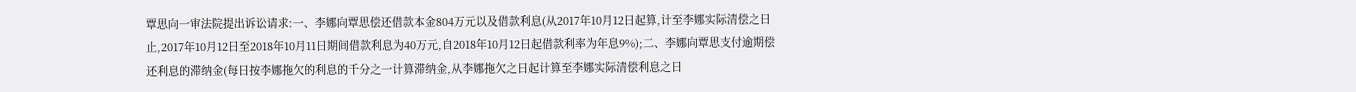覃思向一审法院提出诉讼请求:一、李娜向覃思偿还借款本金804万元以及借款利息(从2017年10月12日起算,计至李娜实际清偿之日止,2017年10月12日至2018年10月11日期间借款利息为40万元,自2018年10月12日起借款利率为年息9%);二、李娜向覃思支付逾期偿还利息的滞纳金(每日按李娜拖欠的利息的千分之一计算滞纳金,从李娜拖欠之日起计算至李娜实际清偿利息之日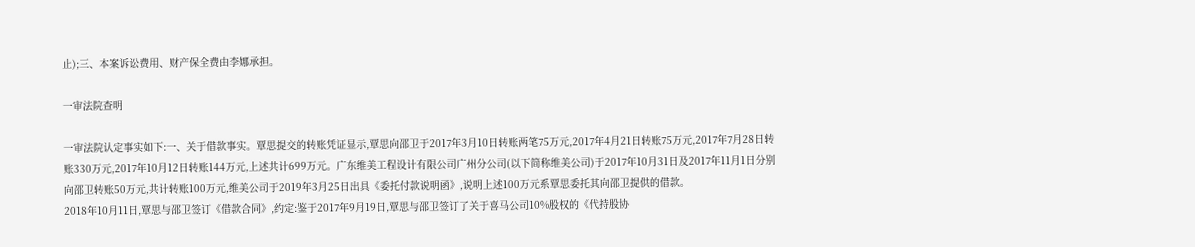止);三、本案诉讼费用、财产保全费由李娜承担。

一审法院查明

一审法院认定事实如下:一、关于借款事实。覃思提交的转账凭证显示,覃思向邵卫于2017年3月10日转账两笔75万元,2017年4月21日转账75万元,2017年7月28日转账330万元,2017年10月12日转账144万元,上述共计699万元。广东维美工程设计有限公司广州分公司(以下简称维美公司)于2017年10月31日及2017年11月1日分别向邵卫转账50万元,共计转账100万元,维美公司于2019年3月25日出具《委托付款说明函》,说明上述100万元系覃思委托其向邵卫提供的借款。
2018年10月11日,覃思与邵卫签订《借款合同》,约定:鉴于2017年9月19日,覃思与邵卫签订了关于喜马公司10%股权的《代持股协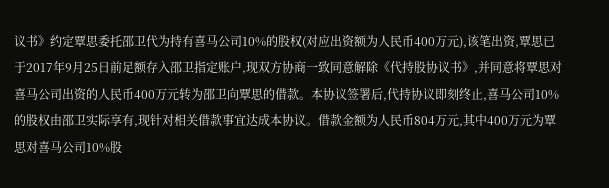议书》约定覃思委托邵卫代为持有喜马公司10%的股权(对应出资额为人民币400万元),该笔出资,覃思已于2017年9月25日前足额存入邵卫指定账户,现双方协商一致同意解除《代持股协议书》,并同意将覃思对喜马公司出资的人民币400万元转为邵卫向覃思的借款。本协议签署后,代持协议即刻终止,喜马公司10%的股权由邵卫实际享有,现针对相关借款事宜达成本协议。借款金额为人民币804万元,其中400万元为覃思对喜马公司10%股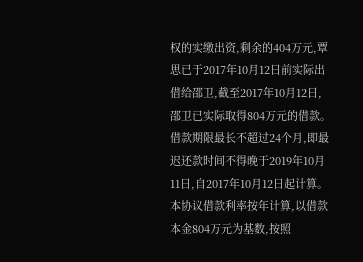权的实缴出资,剩余的404万元,覃思已于2017年10月12日前实际出借给邵卫,截至2017年10月12日,邵卫已实际取得804万元的借款。借款期限最长不超过24个月,即最迟还款时间不得晚于2019年10月11日,自2017年10月12日起计算。本协议借款利率按年计算,以借款本金804万元为基数,按照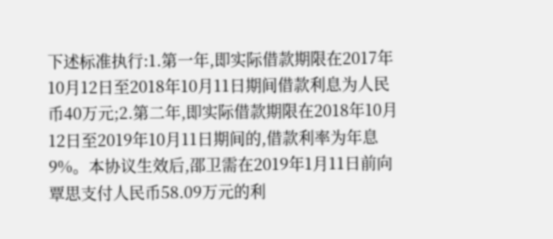下述标准执行:1.第一年,即实际借款期限在2017年10月12日至2018年10月11日期间借款利息为人民币40万元;2.第二年,即实际借款期限在2018年10月12日至2019年10月11日期间的,借款利率为年息9%。本协议生效后,邵卫需在2019年1月11日前向覃思支付人民币58.09万元的利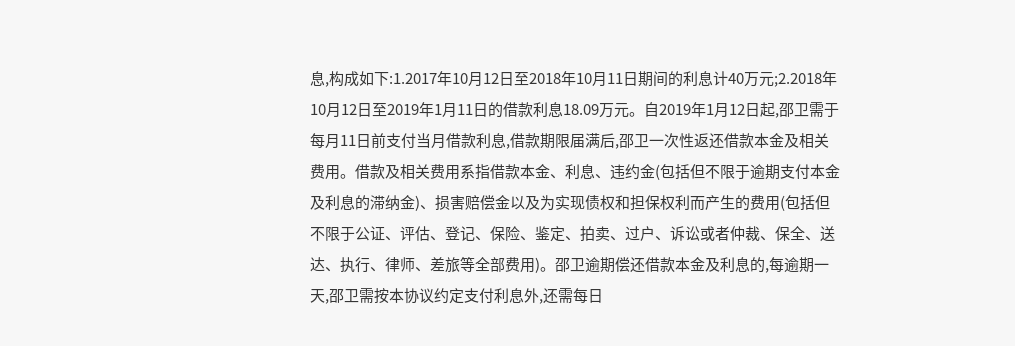息,构成如下:1.2017年10月12日至2018年10月11日期间的利息计40万元;2.2018年10月12日至2019年1月11日的借款利息18.09万元。自2019年1月12日起,邵卫需于每月11日前支付当月借款利息,借款期限届满后,邵卫一次性返还借款本金及相关费用。借款及相关费用系指借款本金、利息、违约金(包括但不限于逾期支付本金及利息的滞纳金)、损害赔偿金以及为实现债权和担保权利而产生的费用(包括但不限于公证、评估、登记、保险、鉴定、拍卖、过户、诉讼或者仲裁、保全、送达、执行、律师、差旅等全部费用)。邵卫逾期偿还借款本金及利息的,每逾期一天,邵卫需按本协议约定支付利息外,还需每日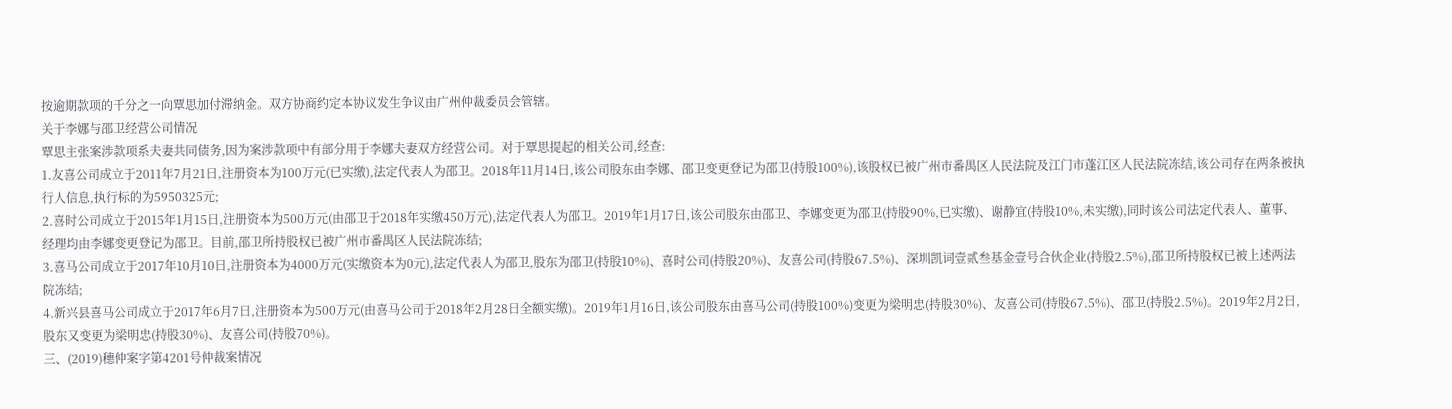按逾期款项的千分之一向覃思加付滞纳金。双方协商约定本协议发生争议由广州仲裁委员会管辖。
关于李娜与邵卫经营公司情况
覃思主张案涉款项系夫妻共同债务,因为案涉款项中有部分用于李娜夫妻双方经营公司。对于覃思提起的相关公司,经查:
1.友喜公司成立于2011年7月21日,注册资本为100万元(已实缴),法定代表人为邵卫。2018年11月14日,该公司股东由李娜、邵卫变更登记为邵卫(持股100%),该股权已被广州市番禺区人民法院及江门市蓬江区人民法院冻结,该公司存在两条被执行人信息,执行标的为5950325元;
2.喜时公司成立于2015年1月15日,注册资本为500万元(由邵卫于2018年实缴450万元),法定代表人为邵卫。2019年1月17日,该公司股东由邵卫、李娜变更为邵卫(持股90%,已实缴)、谢静宜(持股10%,未实缴),同时该公司法定代表人、董事、经理均由李娜变更登记为邵卫。目前,邵卫所持股权已被广州市番禺区人民法院冻结;
3.喜马公司成立于2017年10月10日,注册资本为4000万元(实缴资本为0元),法定代表人为邵卫,股东为邵卫(持股10%)、喜时公司(持股20%)、友喜公司(持股67.5%)、深圳凯词壹贰叁基金壹号合伙企业(持股2.5%),邵卫所持股权已被上述两法院冻结;
4.新兴县喜马公司成立于2017年6月7日,注册资本为500万元(由喜马公司于2018年2月28日全额实缴)。2019年1月16日,该公司股东由喜马公司(持股100%)变更为梁明忠(持股30%)、友喜公司(持股67.5%)、邵卫(持股2.5%)。2019年2月2日,股东又变更为梁明忠(持股30%)、友喜公司(持股70%)。
三、(2019)穗仲案字第4201号仲裁案情况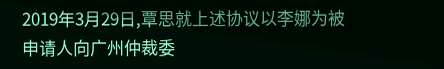2019年3月29日,覃思就上述协议以李娜为被申请人向广州仲裁委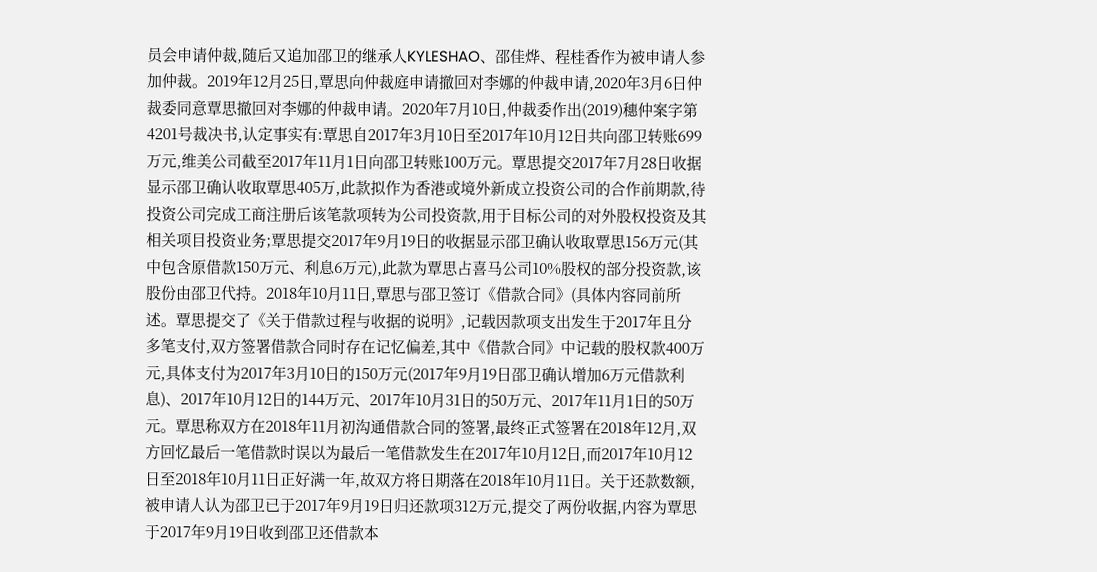员会申请仲裁,随后又追加邵卫的继承人KYLESHAO、邵佳烨、程桂香作为被申请人参加仲裁。2019年12月25日,覃思向仲裁庭申请撤回对李娜的仲裁申请,2020年3月6日仲裁委同意覃思撤回对李娜的仲裁申请。2020年7月10日,仲裁委作出(2019)穗仲案字第4201号裁决书,认定事实有:覃思自2017年3月10日至2017年10月12日共向邵卫转账699万元,维美公司截至2017年11月1日向邵卫转账100万元。覃思提交2017年7月28日收据显示邵卫确认收取覃思405万,此款拟作为香港或境外新成立投资公司的合作前期款,待投资公司完成工商注册后该笔款项转为公司投资款,用于目标公司的对外股权投资及其相关项目投资业务;覃思提交2017年9月19日的收据显示邵卫确认收取覃思156万元(其中包含原借款150万元、利息6万元),此款为覃思占喜马公司10%股权的部分投资款,该股份由邵卫代持。2018年10月11日,覃思与邵卫签订《借款合同》(具体内容同前所述。覃思提交了《关于借款过程与收据的说明》,记载因款项支出发生于2017年且分多笔支付,双方签署借款合同时存在记忆偏差,其中《借款合同》中记载的股权款400万元,具体支付为2017年3月10日的150万元(2017年9月19日邵卫确认增加6万元借款利息)、2017年10月12日的144万元、2017年10月31日的50万元、2017年11月1日的50万元。覃思称双方在2018年11月初沟通借款合同的签署,最终正式签署在2018年12月,双方回忆最后一笔借款时误以为最后一笔借款发生在2017年10月12日,而2017年10月12日至2018年10月11日正好满一年,故双方将日期落在2018年10月11日。关于还款数额,被申请人认为邵卫已于2017年9月19日归还款项312万元,提交了两份收据,内容为覃思于2017年9月19日收到邵卫还借款本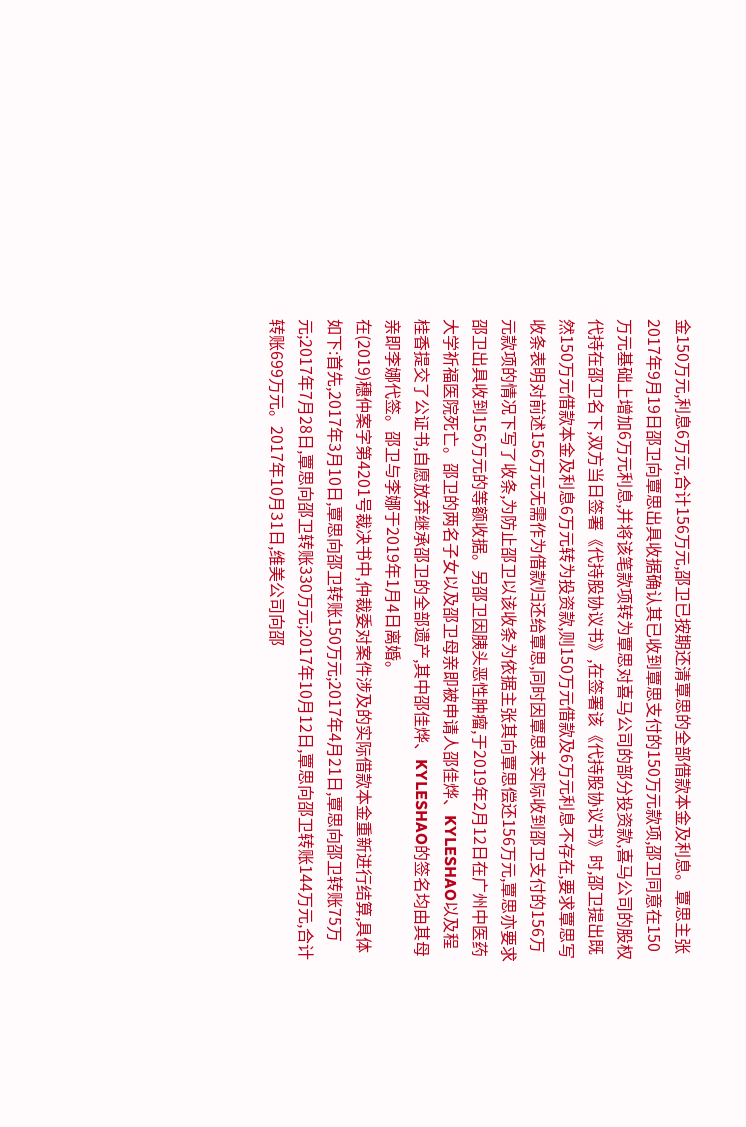金150万元,利息6万元,合计156万元,邵卫已按期还清覃思的全部借款本金及利息。覃思主张2017年9月19日邵卫向覃思出具收据确认其已收到覃思支付的150万元款项,邵卫同意在150万元基础上增加6万元利息,并将该笔款项转为覃思对喜马公司的部分投资款,喜马公司的股权代持在邵卫名下,双方当日签署《代持股协议书》,在签署该《代持股协议书》时,邵卫提出既然150万元借款本金及利息6万元转为投资款,则150万元借款及6万元利息不存在,要求覃思写收条表明对前述156万元无需作为借款归还给覃思,同时因覃思未实际收到邵卫支付的156万元款项的情况下写了收条,为防止邵卫以该收条为依据主张其向覃思偿还156万元,覃思亦要求邵卫出具收到156万元的等额收据。另邵卫因胰头恶性肿瘤,于2019年2月12日在广州中医药大学祈福医院死亡。邵卫的两名子女以及邵卫母亲即被申请人邵佳烨、KYLESHAO以及程桂香提交了公证书,自愿放弃继承邵卫的全部遗产,其中邵佳烨、KYLESHAO的签名均由其母亲即李娜代签。邵卫与李娜于2019年1月4日离婚。
在(2019)穗仲案字第4201号裁决书中,仲裁委对案件涉及的实际借款本金重新进行结算,具体如下:首先,2017年3月10日,覃思向邵卫转账150万元;2017年4月21日,覃思向邵卫转账75万元;2017年7月28日,覃思向邵卫转账330万元;2017年10月12日,覃思向邵卫转账144万元,合计转账699万元。2017年10月31日,维美公司向邵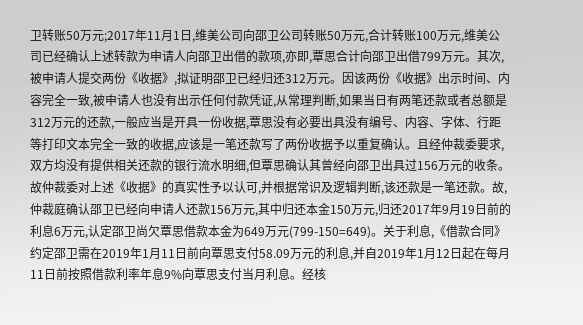卫转账50万元;2017年11月1日,维美公司向邵卫公司转账50万元,合计转账100万元,维美公司已经确认上述转款为申请人向邵卫出借的款项,亦即,覃思合计向邵卫出借799万元。其次,被申请人提交两份《收据》,拟证明邵卫已经归还312万元。因该两份《收据》出示时间、内容完全一致,被申请人也没有出示任何付款凭证,从常理判断,如果当日有两笔还款或者总额是312万元的还款,一般应当是开具一份收据,覃思没有必要出具没有编号、内容、字体、行距等打印文本完全一致的收据,应该是一笔还款写了两份收据予以重复确认。且经仲裁委要求,双方均没有提供相关还款的银行流水明细,但覃思确认其曾经向邵卫出具过156万元的收条。故仲裁委对上述《收据》的真实性予以认可,并根据常识及逻辑判断,该还款是一笔还款。故,仲裁庭确认邵卫已经向申请人还款156万元,其中归还本金150万元,归还2017年9月19日前的利息6万元,认定邵卫尚欠覃思借款本金为649万元(799-150=649)。关于利息,《借款合同》约定邵卫需在2019年1月11日前向覃思支付58.09万元的利息,并自2019年1月12日起在每月11日前按照借款利率年息9%向覃思支付当月利息。经核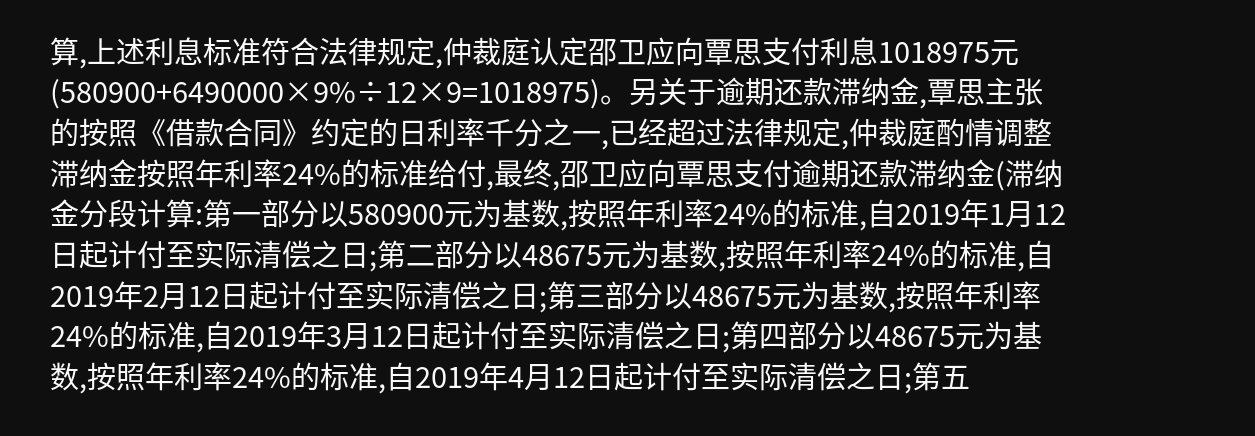算,上述利息标准符合法律规定,仲裁庭认定邵卫应向覃思支付利息1018975元(580900+6490000×9%÷12×9=1018975)。另关于逾期还款滞纳金,覃思主张的按照《借款合同》约定的日利率千分之一,已经超过法律规定,仲裁庭酌情调整滞纳金按照年利率24%的标准给付,最终,邵卫应向覃思支付逾期还款滞纳金(滞纳金分段计算:第一部分以580900元为基数,按照年利率24%的标准,自2019年1月12日起计付至实际清偿之日;第二部分以48675元为基数,按照年利率24%的标准,自2019年2月12日起计付至实际清偿之日;第三部分以48675元为基数,按照年利率24%的标准,自2019年3月12日起计付至实际清偿之日;第四部分以48675元为基数,按照年利率24%的标准,自2019年4月12日起计付至实际清偿之日;第五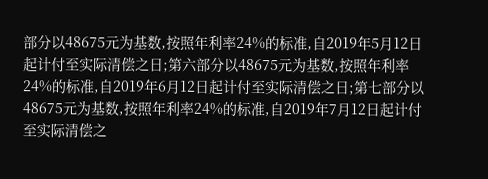部分以48675元为基数,按照年利率24%的标准,自2019年5月12日起计付至实际清偿之日;第六部分以48675元为基数,按照年利率24%的标准,自2019年6月12日起计付至实际清偿之日;第七部分以48675元为基数,按照年利率24%的标准,自2019年7月12日起计付至实际清偿之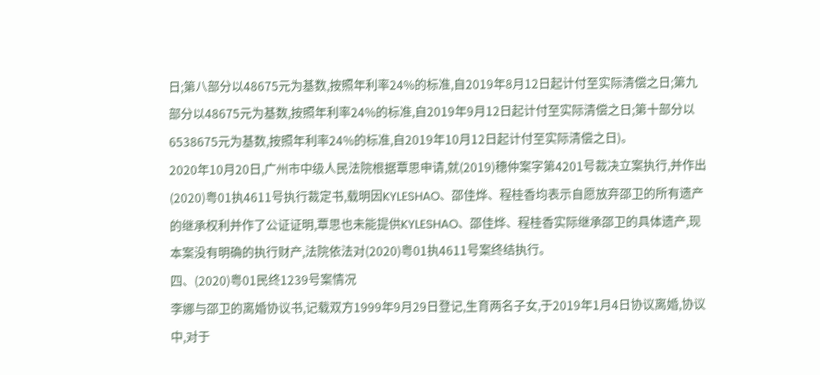日;第八部分以48675元为基数,按照年利率24%的标准,自2019年8月12日起计付至实际清偿之日;第九部分以48675元为基数,按照年利率24%的标准,自2019年9月12日起计付至实际清偿之日;第十部分以6538675元为基数,按照年利率24%的标准,自2019年10月12日起计付至实际清偿之日)。
2020年10月20日,广州市中级人民法院根据覃思申请,就(2019)穗仲案字第4201号裁决立案执行,并作出(2020)粤01执4611号执行裁定书,载明因KYLESHAO、邵佳烨、程桂香均表示自愿放弃邵卫的所有遗产的继承权利并作了公证证明,覃思也未能提供KYLESHAO、邵佳烨、程桂香实际继承邵卫的具体遗产,现本案没有明确的执行财产,法院依法对(2020)粤01执4611号案终结执行。
四、(2020)粤01民终1239号案情况
李娜与邵卫的离婚协议书,记载双方1999年9月29日登记,生育两名子女,于2019年1月4日协议离婚,协议中,对于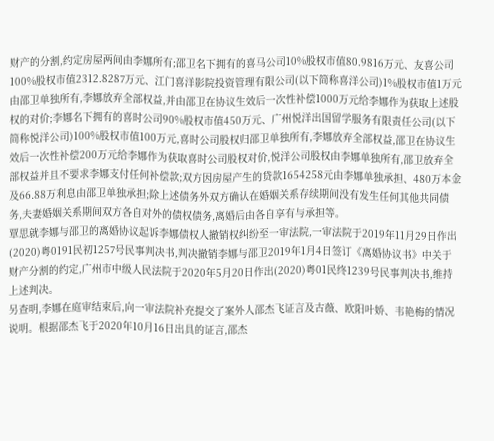财产的分割,约定房屋两间由李娜所有;邵卫名下拥有的喜马公司10%股权市值80.9816万元、友喜公司100%股权市值2312.8287万元、江门喜洋影院投资管理有限公司(以下简称喜洋公司)1%股权市值1万元由邵卫单独所有,李娜放弃全部权益,并由邵卫在协议生效后一次性补偿1000万元给李娜作为获取上述股权的对价;李娜名下拥有的喜时公司90%股权市值450万元、广州悦洋出国留学服务有限责任公司(以下简称悦洋公司)100%股权市值100万元,喜时公司股权归邵卫单独所有,李娜放弃全部权益,邵卫在协议生效后一次性补偿200万元给李娜作为获取喜时公司股权对价,悦洋公司股权由李娜单独所有,邵卫放弃全部权益并且不要求李娜支付任何补偿款;双方因房屋产生的贷款1654258元由李娜单独承担、480万本金及66.88万利息由邵卫单独承担;除上述债务外双方确认在婚姻关系存续期间没有发生任何其他共同债务,夫妻婚姻关系期间双方各自对外的债权债务,离婚后由各自享有与承担等。
覃思就李娜与邵卫的离婚协议起诉李娜债权人撤销权纠纷至一审法院,一审法院于2019年11月29日作出(2020)粤0191民初1257号民事判决书,判决撤销李娜与邵卫2019年1月4日签订《离婚协议书》中关于财产分割的约定,广州市中级人民法院于2020年5月20日作出(2020)粤01民终1239号民事判决书,维持上述判决。
另查明,李娜在庭审结束后,向一审法院补充提交了案外人邵杰飞证言及古薇、欧阳叶娇、韦艳梅的情况说明。根据邵杰飞于2020年10月16日出具的证言,邵杰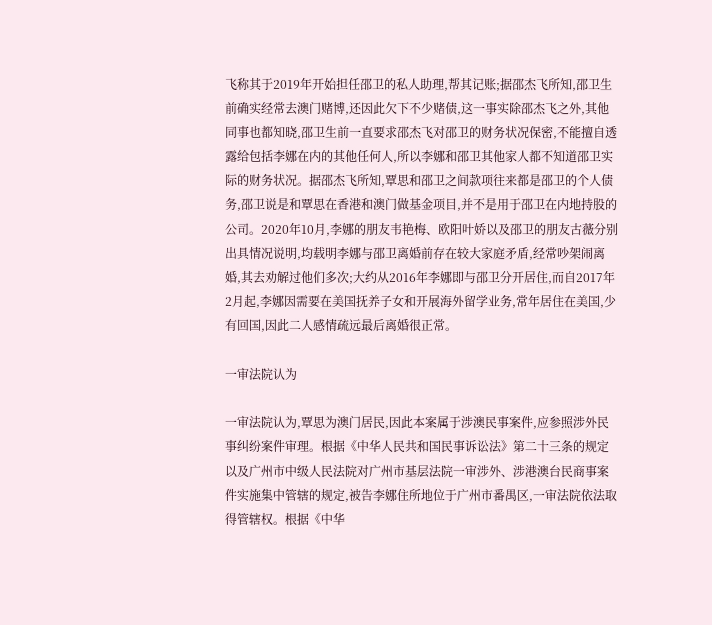飞称其于2019年开始担任邵卫的私人助理,帮其记账;据邵杰飞所知,邵卫生前确实经常去澳门赌博,还因此欠下不少赌债,这一事实除邵杰飞之外,其他同事也都知晓,邵卫生前一直要求邵杰飞对邵卫的财务状况保密,不能擅自透露给包括李娜在内的其他任何人,所以李娜和邵卫其他家人都不知道邵卫实际的财务状况。据邵杰飞所知,覃思和邵卫之间款项往来都是邵卫的个人债务,邵卫说是和覃思在香港和澳门做基金项目,并不是用于邵卫在内地持股的公司。2020年10月,李娜的朋友韦艳梅、欧阳叶娇以及邵卫的朋友古薇分别出具情况说明,均载明李娜与邵卫离婚前存在较大家庭矛盾,经常吵架闹离婚,其去劝解过他们多次;大约从2016年李娜即与邵卫分开居住,而自2017年2月起,李娜因需要在美国抚养子女和开展海外留学业务,常年居住在美国,少有回国,因此二人感情疏远最后离婚很正常。

一审法院认为

一审法院认为,覃思为澳门居民,因此本案属于涉澳民事案件,应参照涉外民事纠纷案件审理。根据《中华人民共和国民事诉讼法》第二十三条的规定以及广州市中级人民法院对广州市基层法院一审涉外、涉港澳台民商事案件实施集中管辖的规定,被告李娜住所地位于广州市番禺区,一审法院依法取得管辖权。根据《中华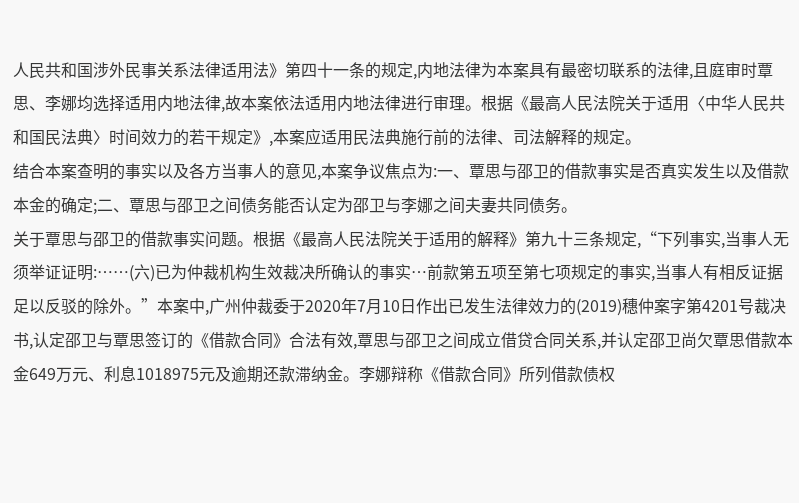人民共和国涉外民事关系法律适用法》第四十一条的规定,内地法律为本案具有最密切联系的法律,且庭审时覃思、李娜均选择适用内地法律,故本案依法适用内地法律进行审理。根据《最高人民法院关于适用〈中华人民共和国民法典〉时间效力的若干规定》,本案应适用民法典施行前的法律、司法解释的规定。
结合本案查明的事实以及各方当事人的意见,本案争议焦点为:一、覃思与邵卫的借款事实是否真实发生以及借款本金的确定;二、覃思与邵卫之间债务能否认定为邵卫与李娜之间夫妻共同债务。
关于覃思与邵卫的借款事实问题。根据《最高人民法院关于适用的解释》第九十三条规定,“下列事实,当事人无须举证证明:……(六)已为仲裁机构生效裁决所确认的事实…前款第五项至第七项规定的事实,当事人有相反证据足以反驳的除外。”本案中,广州仲裁委于2020年7月10日作出已发生法律效力的(2019)穗仲案字第4201号裁决书,认定邵卫与覃思签订的《借款合同》合法有效,覃思与邵卫之间成立借贷合同关系,并认定邵卫尚欠覃思借款本金649万元、利息1018975元及逾期还款滞纳金。李娜辩称《借款合同》所列借款债权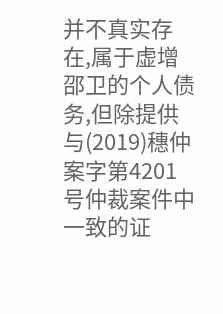并不真实存在,属于虚增邵卫的个人债务,但除提供与(2019)穗仲案字第4201号仲裁案件中一致的证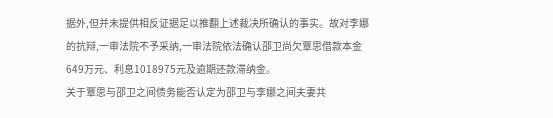据外,但并未提供相反证据足以推翻上述裁决所确认的事实。故对李娜的抗辩,一审法院不予采纳,一审法院依法确认邵卫尚欠覃思借款本金649万元、利息1018975元及逾期还款滞纳金。
关于覃思与邵卫之间债务能否认定为邵卫与李娜之间夫妻共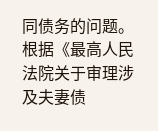同债务的问题。根据《最高人民法院关于审理涉及夫妻债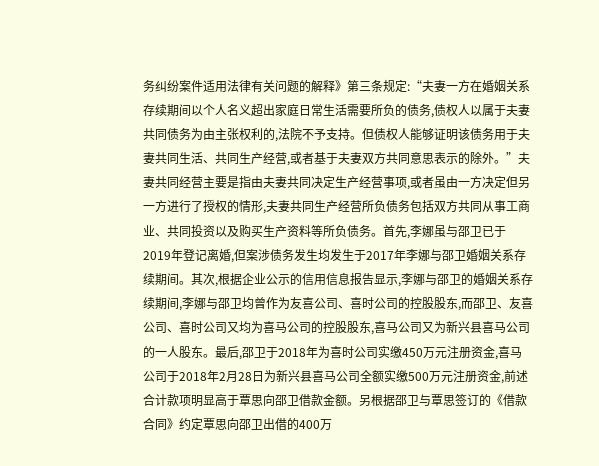务纠纷案件适用法律有关问题的解释》第三条规定:“夫妻一方在婚姻关系存续期间以个人名义超出家庭日常生活需要所负的债务,债权人以属于夫妻共同债务为由主张权利的,法院不予支持。但债权人能够证明该债务用于夫妻共同生活、共同生产经营,或者基于夫妻双方共同意思表示的除外。”夫妻共同经营主要是指由夫妻共同决定生产经营事项,或者虽由一方决定但另一方进行了授权的情形,夫妻共同生产经营所负债务包括双方共同从事工商业、共同投资以及购买生产资料等所负债务。首先,李娜虽与邵卫已于2019年登记离婚,但案涉债务发生均发生于2017年李娜与邵卫婚姻关系存续期间。其次,根据企业公示的信用信息报告显示,李娜与邵卫的婚姻关系存续期间,李娜与邵卫均曾作为友喜公司、喜时公司的控股股东,而邵卫、友喜公司、喜时公司又均为喜马公司的控股股东,喜马公司又为新兴县喜马公司的一人股东。最后,邵卫于2018年为喜时公司实缴450万元注册资金,喜马公司于2018年2月28日为新兴县喜马公司全额实缴500万元注册资金,前述合计款项明显高于覃思向邵卫借款金额。另根据邵卫与覃思签订的《借款合同》约定覃思向邵卫出借的400万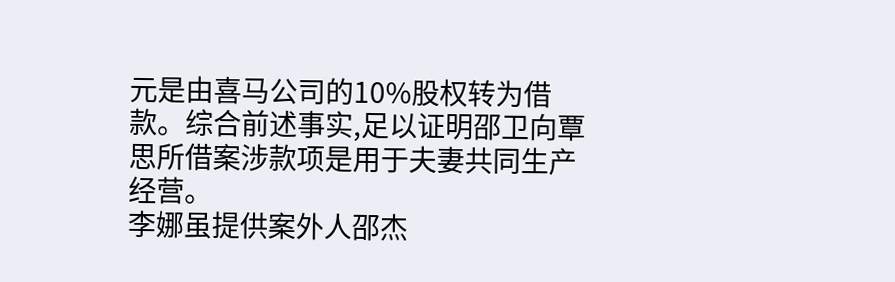元是由喜马公司的10%股权转为借款。综合前述事实,足以证明邵卫向覃思所借案涉款项是用于夫妻共同生产经营。
李娜虽提供案外人邵杰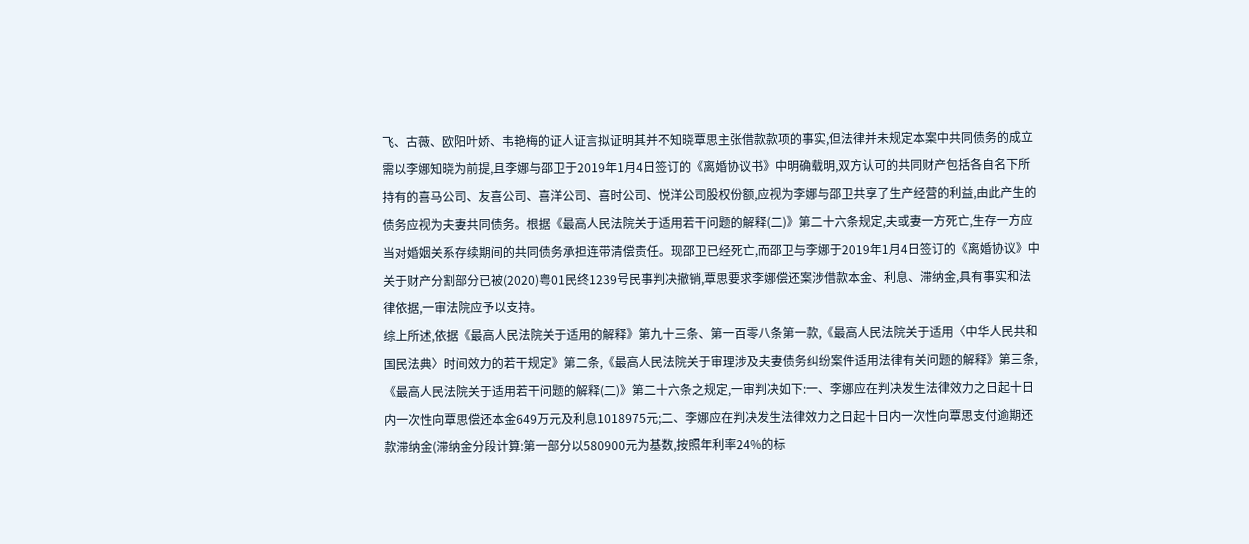飞、古薇、欧阳叶娇、韦艳梅的证人证言拟证明其并不知晓覃思主张借款款项的事实,但法律并未规定本案中共同债务的成立需以李娜知晓为前提,且李娜与邵卫于2019年1月4日签订的《离婚协议书》中明确载明,双方认可的共同财产包括各自名下所持有的喜马公司、友喜公司、喜洋公司、喜时公司、悦洋公司股权份额,应视为李娜与邵卫共享了生产经营的利益,由此产生的债务应视为夫妻共同债务。根据《最高人民法院关于适用若干问题的解释(二)》第二十六条规定,夫或妻一方死亡,生存一方应当对婚姻关系存续期间的共同债务承担连带清偿责任。现邵卫已经死亡,而邵卫与李娜于2019年1月4日签订的《离婚协议》中关于财产分割部分已被(2020)粤01民终1239号民事判决撤销,覃思要求李娜偿还案涉借款本金、利息、滞纳金,具有事实和法律依据,一审法院应予以支持。
综上所述,依据《最高人民法院关于适用的解释》第九十三条、第一百零八条第一款,《最高人民法院关于适用〈中华人民共和国民法典〉时间效力的若干规定》第二条,《最高人民法院关于审理涉及夫妻债务纠纷案件适用法律有关问题的解释》第三条,《最高人民法院关于适用若干问题的解释(二)》第二十六条之规定,一审判决如下:一、李娜应在判决发生法律效力之日起十日内一次性向覃思偿还本金649万元及利息1018975元;二、李娜应在判决发生法律效力之日起十日内一次性向覃思支付逾期还款滞纳金(滞纳金分段计算:第一部分以580900元为基数,按照年利率24%的标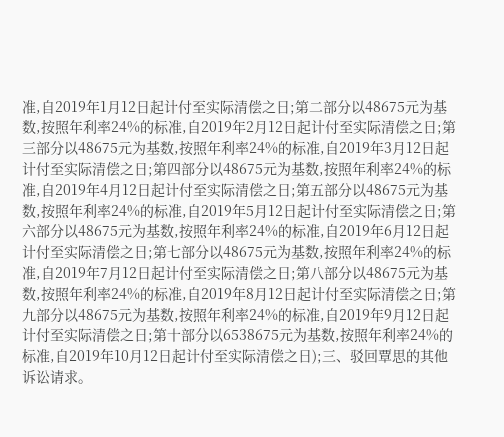准,自2019年1月12日起计付至实际清偿之日;第二部分以48675元为基数,按照年利率24%的标准,自2019年2月12日起计付至实际清偿之日;第三部分以48675元为基数,按照年利率24%的标准,自2019年3月12日起计付至实际清偿之日;第四部分以48675元为基数,按照年利率24%的标准,自2019年4月12日起计付至实际清偿之日;第五部分以48675元为基数,按照年利率24%的标准,自2019年5月12日起计付至实际清偿之日;第六部分以48675元为基数,按照年利率24%的标准,自2019年6月12日起计付至实际清偿之日;第七部分以48675元为基数,按照年利率24%的标准,自2019年7月12日起计付至实际清偿之日;第八部分以48675元为基数,按照年利率24%的标准,自2019年8月12日起计付至实际清偿之日;第九部分以48675元为基数,按照年利率24%的标准,自2019年9月12日起计付至实际清偿之日;第十部分以6538675元为基数,按照年利率24%的标准,自2019年10月12日起计付至实际清偿之日);三、驳回覃思的其他诉讼请求。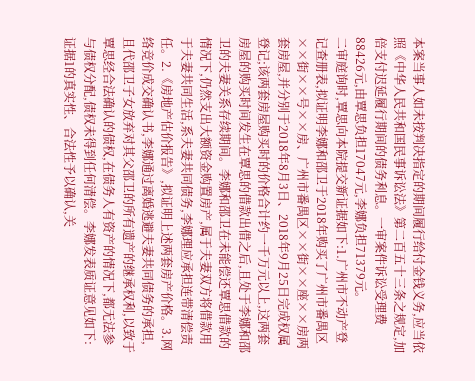本案当事人如未按判决指定的期间履行给付金钱义务,应当依照《中华人民共和国民事诉讼法》第二百五十三条之规定,加倍支付迟延履行期间的债务利息。一审案件诉讼受理费88426元,由覃思负担17047元,李娜负担71379元。
二审庭询时,覃思向本院提交新证据如下:1.广州市不动产登记查册表,拟证明李娜和邵卫于2018年购买了广州市番禺区××街××号××房、广州市番禺区××街××座××房两套房屋,并分别于2018年8月3日、2018年9月25日完成权属登记;该两套房屋购买时的价格合计约一千万元以上,这两套房屋的购买时间发生在覃思的借款出借之后,且处于李娜和邵卫的夫妻关系存续期间。李娜和邵卫在未能偿还覃思借款的情况下,仍然支出大额资金购置房产,属于夫妻双方将借款用于夫妻共同生活,系夫妻共同债务,李娜理应承担连带清偿责任。2.《房地产估价报告》,拟证明上述两套房产价格。3.网络竞价成交确认书,李娜通过离婚逃避夫妻共同债务的承担,且代邵卫子女放弃对其父邵卫的所有遗产的继承权利,以致于覃思经合法确认的债权,在债务人有资产的情况下,都无法参与债权分配,债权未得到任何清偿。李娜发表质证意见如下:证据1的真实性、合法性予以确认,关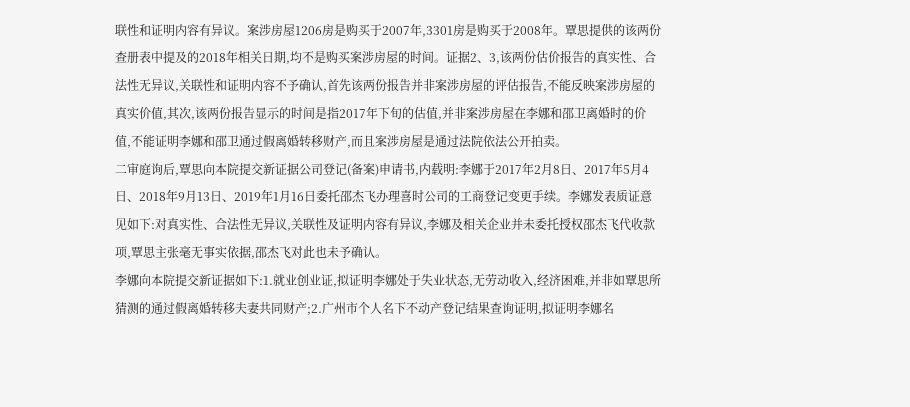联性和证明内容有异议。案涉房屋1206房是购买于2007年,3301房是购买于2008年。覃思提供的该两份查册表中提及的2018年相关日期,均不是购买案涉房屋的时间。证据2、3,该两份估价报告的真实性、合法性无异议,关联性和证明内容不予确认,首先该两份报告并非案涉房屋的评估报告,不能反映案涉房屋的真实价值,其次,该两份报告显示的时间是指2017年下旬的估值,并非案涉房屋在李娜和邵卫离婚时的价值,不能证明李娜和邵卫通过假离婚转移财产,而且案涉房屋是通过法院依法公开拍卖。
二审庭询后,覃思向本院提交新证据公司登记(备案)申请书,内载明:李娜于2017年2月8日、2017年5月4日、2018年9月13日、2019年1月16日委托邵杰飞办理喜时公司的工商登记变更手续。李娜发表质证意见如下:对真实性、合法性无异议,关联性及证明内容有异议,李娜及相关企业并未委托授权邵杰飞代收款项,覃思主张毫无事实依据,邵杰飞对此也未予确认。
李娜向本院提交新证据如下:1.就业创业证,拟证明李娜处于失业状态,无劳动收入,经济困难,并非如覃思所猜测的通过假离婚转移夫妻共同财产;2.广州市个人名下不动产登记结果查询证明,拟证明李娜名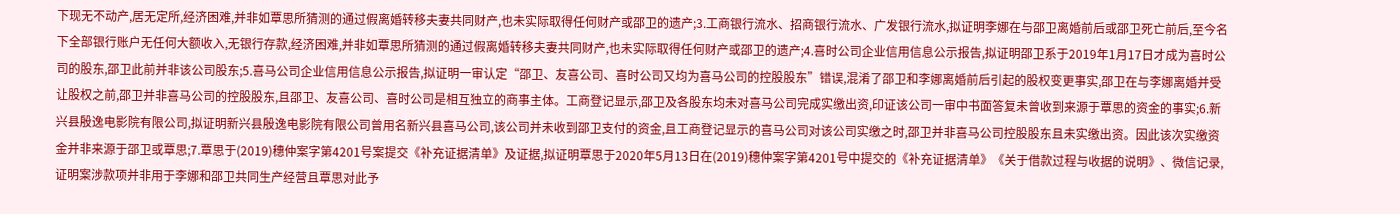下现无不动产,居无定所,经济困难,并非如覃思所猜测的通过假离婚转移夫妻共同财产,也未实际取得任何财产或邵卫的遗产;3.工商银行流水、招商银行流水、广发银行流水,拟证明李娜在与邵卫离婚前后或邵卫死亡前后,至今名下全部银行账户无任何大额收入,无银行存款,经济困难,并非如覃思所猜测的通过假离婚转移夫妻共同财产,也未实际取得任何财产或邵卫的遗产;4.喜时公司企业信用信息公示报告,拟证明邵卫系于2019年1月17日才成为喜时公司的股东,邵卫此前并非该公司股东;5.喜马公司企业信用信息公示报告,拟证明一审认定“邵卫、友喜公司、喜时公司又均为喜马公司的控股股东”错误,混淆了邵卫和李娜离婚前后引起的股权变更事实,邵卫在与李娜离婚并受让股权之前,邵卫并非喜马公司的控股股东,且邵卫、友喜公司、喜时公司是相互独立的商事主体。工商登记显示,邵卫及各股东均未对喜马公司完成实缴出资,印证该公司一审中书面答复未曾收到来源于覃思的资金的事实;6.新兴县殷逸电影院有限公司,拟证明新兴县殷逸电影院有限公司曾用名新兴县喜马公司,该公司并未收到邵卫支付的资金,且工商登记显示的喜马公司对该公司实缴之时,邵卫并非喜马公司控股股东且未实缴出资。因此该次实缴资金并非来源于邵卫或覃思;7.覃思于(2019)穗仲案字第4201号案提交《补充证据清单》及证据,拟证明覃思于2020年5月13日在(2019)穗仲案字第4201号中提交的《补充证据清单》《关于借款过程与收据的说明》、微信记录,证明案涉款项并非用于李娜和邵卫共同生产经营且覃思对此予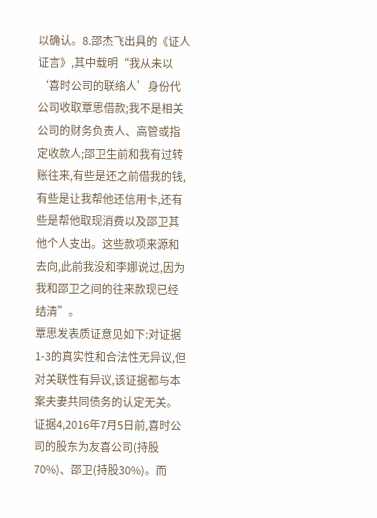以确认。8.邵杰飞出具的《证人证言》,其中载明“我从未以‘喜时公司的联络人’身份代公司收取覃思借款;我不是相关公司的财务负责人、高管或指定收款人;邵卫生前和我有过转账往来,有些是还之前借我的钱,有些是让我帮他还信用卡,还有些是帮他取现消费以及邵卫其他个人支出。这些款项来源和去向,此前我没和李娜说过,因为我和邵卫之间的往来款现已经结清”。
覃思发表质证意见如下:对证据1-3的真实性和合法性无异议,但对关联性有异议,该证据都与本案夫妻共同债务的认定无关。证据4,2016年7月5日前,喜时公司的股东为友喜公司(持股70%)、邵卫(持股30%)。而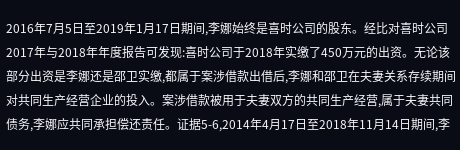2016年7月5日至2019年1月17日期间,李娜始终是喜时公司的股东。经比对喜时公司2017年与2018年年度报告可发现:喜时公司于2018年实缴了450万元的出资。无论该部分出资是李娜还是邵卫实缴,都属于案涉借款出借后,李娜和邵卫在夫妻关系存续期间对共同生产经营企业的投入。案涉借款被用于夫妻双方的共同生产经营,属于夫妻共同债务,李娜应共同承担偿还责任。证据5-6,2014年4月17日至2018年11月14日期间,李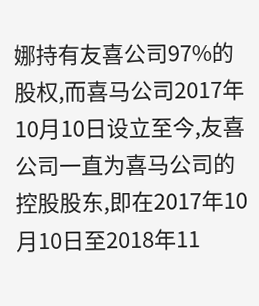娜持有友喜公司97%的股权,而喜马公司2017年10月10日设立至今,友喜公司一直为喜马公司的控股股东,即在2017年10月10日至2018年11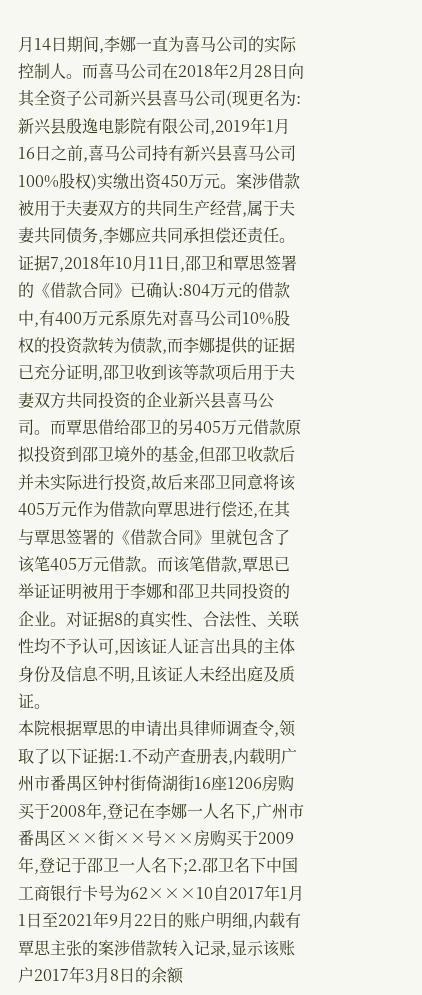月14日期间,李娜一直为喜马公司的实际控制人。而喜马公司在2018年2月28日向其全资子公司新兴县喜马公司(现更名为:新兴县殷逸电影院有限公司,2019年1月16日之前,喜马公司持有新兴县喜马公司100%股权)实缴出资450万元。案涉借款被用于夫妻双方的共同生产经营,属于夫妻共同债务,李娜应共同承担偿还责任。证据7,2018年10月11日,邵卫和覃思签署的《借款合同》已确认:804万元的借款中,有400万元系原先对喜马公司10%股权的投资款转为债款,而李娜提供的证据已充分证明,邵卫收到该等款项后用于夫妻双方共同投资的企业新兴县喜马公司。而覃思借给邵卫的另405万元借款原拟投资到邵卫境外的基金,但邵卫收款后并未实际进行投资,故后来邵卫同意将该405万元作为借款向覃思进行偿还,在其与覃思签署的《借款合同》里就包含了该笔405万元借款。而该笔借款,覃思已举证证明被用于李娜和邵卫共同投资的企业。对证据8的真实性、合法性、关联性均不予认可,因该证人证言出具的主体身份及信息不明,且该证人未经出庭及质证。
本院根据覃思的申请出具律师调查令,领取了以下证据:1.不动产查册表,内载明广州市番禺区钟村街倚湖街16座1206房购买于2008年,登记在李娜一人名下,广州市番禺区××街××号××房购买于2009年,登记于邵卫一人名下;2.邵卫名下中国工商银行卡号为62×××10自2017年1月1日至2021年9月22日的账户明细,内载有覃思主张的案涉借款转入记录,显示该账户2017年3月8日的余额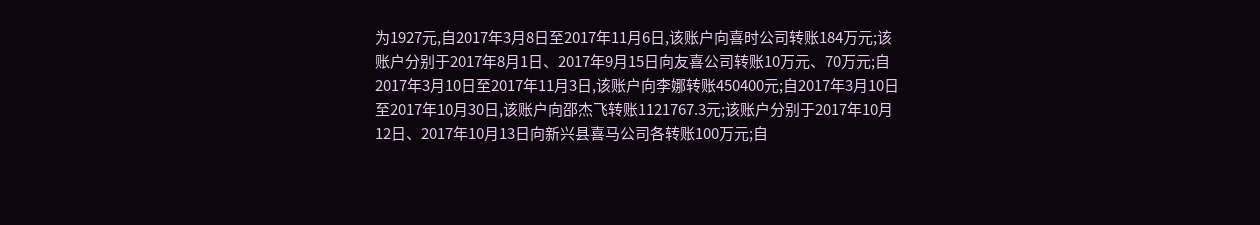为1927元,自2017年3月8日至2017年11月6日,该账户向喜时公司转账184万元;该账户分别于2017年8月1日、2017年9月15日向友喜公司转账10万元、70万元;自2017年3月10日至2017年11月3日,该账户向李娜转账450400元;自2017年3月10日至2017年10月30日,该账户向邵杰飞转账1121767.3元;该账户分别于2017年10月12日、2017年10月13日向新兴县喜马公司各转账100万元;自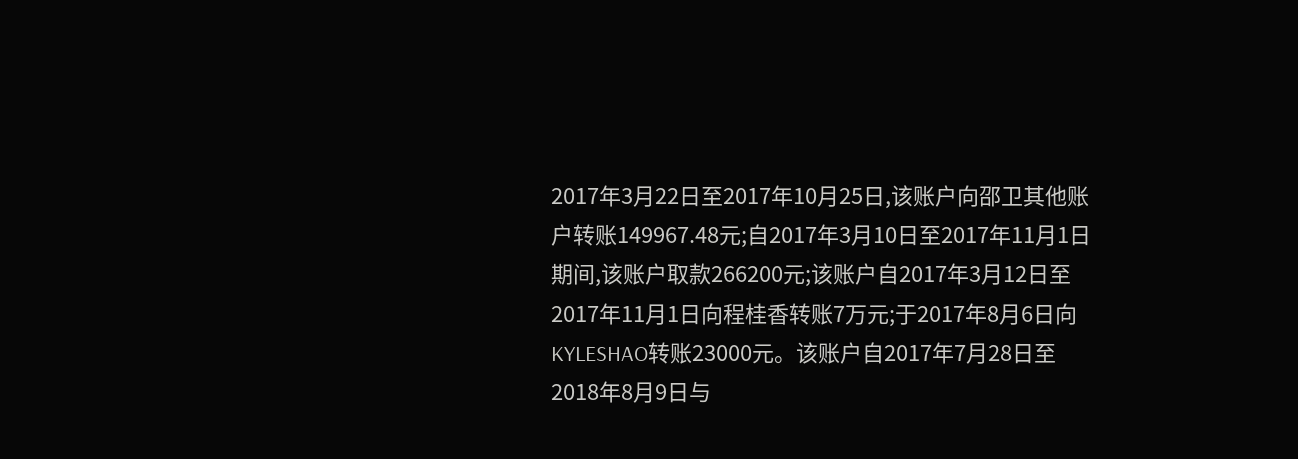2017年3月22日至2017年10月25日,该账户向邵卫其他账户转账149967.48元;自2017年3月10日至2017年11月1日期间,该账户取款266200元;该账户自2017年3月12日至2017年11月1日向程桂香转账7万元;于2017年8月6日向KYLESHAO转账23000元。该账户自2017年7月28日至2018年8月9日与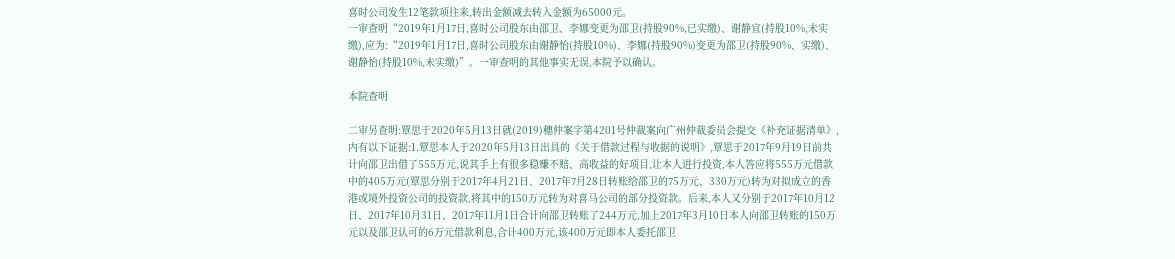喜时公司发生12笔款项往来,转出金额减去转入金额为65000元。
一审查明“2019年1月17日,喜时公司股东由邵卫、李娜变更为邵卫(持股90%,已实缴)、谢静宜(持股10%,未实缴),应为:“2019年1月17日,喜时公司股东由谢静怡(持股10%)、李娜(持股90%)变更为邵卫(持股90%、实缴)、谢静怡(持股10%,未实缴)”。一审查明的其他事实无误,本院予以确认。

本院查明

二审另查明:覃思于2020年5月13日就(2019)穗仲案字第4201号仲裁案向广州仲裁委员会提交《补充证据清单》,内有以下证据:1.覃思本人于2020年5月13日出具的《关于借款过程与收据的说明》,覃思于2017年9月19日前共计向邵卫出借了555万元,说其手上有很多稳赚不赔、高收益的好项目,让本人进行投资,本人答应将555万元借款中的405万元(覃思分别于2017年4月21日、2017年7月28日转账给邵卫的75万元、330万元)转为对拟成立的香港或境外投资公司的投资款,将其中的150万元转为对喜马公司的部分投资款。后来,本人又分别于2017年10月12日、2017年10月31日、2017年11月1日合计向邵卫转账了244万元,加上2017年3月10日本人向邵卫转账的150万元以及邵卫认可的6万元借款利息,合计400万元,该400万元即本人委托邵卫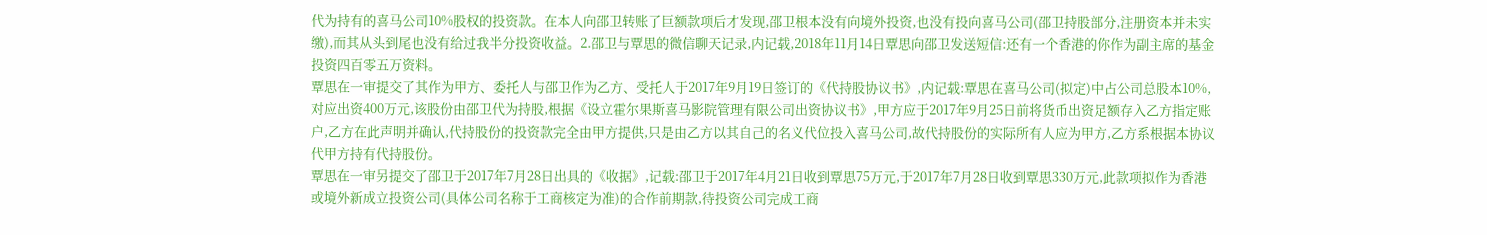代为持有的喜马公司10%股权的投资款。在本人向邵卫转账了巨额款项后才发现,邵卫根本没有向境外投资,也没有投向喜马公司(邵卫持股部分,注册资本并未实缴),而其从头到尾也没有给过我半分投资收益。2.邵卫与覃思的微信聊天记录,内记载,2018年11月14日覃思向邵卫发送短信:还有一个香港的你作为副主席的基金投资四百零五万资料。
覃思在一审提交了其作为甲方、委托人与邵卫作为乙方、受托人于2017年9月19日签订的《代持股协议书》,内记载:覃思在喜马公司(拟定)中占公司总股本10%,对应出资400万元,该股份由邵卫代为持股,根据《设立霍尔果斯喜马影院管理有限公司出资协议书》,甲方应于2017年9月25日前将货币出资足额存入乙方指定账户,乙方在此声明并确认,代持股份的投资款完全由甲方提供,只是由乙方以其自己的名义代位投入喜马公司,故代持股份的实际所有人应为甲方,乙方系根据本协议代甲方持有代持股份。
覃思在一审另提交了邵卫于2017年7月28日出具的《收据》,记载:邵卫于2017年4月21日收到覃思75万元,于2017年7月28日收到覃思330万元,此款项拟作为香港或境外新成立投资公司(具体公司名称于工商核定为准)的合作前期款,待投资公司完成工商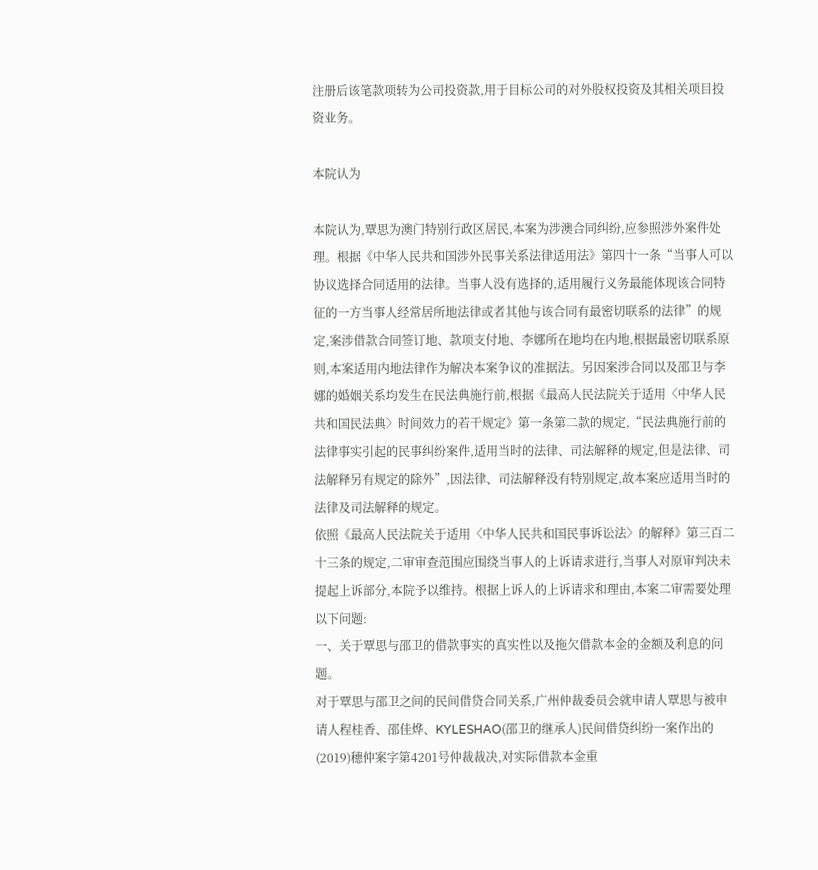注册后该笔款项转为公司投资款,用于目标公司的对外股权投资及其相关项目投资业务。

本院认为

本院认为,覃思为澳门特别行政区居民,本案为涉澳合同纠纷,应参照涉外案件处理。根据《中华人民共和国涉外民事关系法律适用法》第四十一条“当事人可以协议选择合同适用的法律。当事人没有选择的,适用履行义务最能体现该合同特征的一方当事人经常居所地法律或者其他与该合同有最密切联系的法律”的规定,案涉借款合同签订地、款项支付地、李娜所在地均在内地,根据最密切联系原则,本案适用内地法律作为解决本案争议的准据法。另因案涉合同以及邵卫与李娜的婚姻关系均发生在民法典施行前,根据《最高人民法院关于适用〈中华人民共和国民法典〉时间效力的若干规定》第一条第二款的规定,“民法典施行前的法律事实引起的民事纠纷案件,适用当时的法律、司法解释的规定,但是法律、司法解释另有规定的除外”,因法律、司法解释没有特别规定,故本案应适用当时的法律及司法解释的规定。
依照《最高人民法院关于适用〈中华人民共和国民事诉讼法〉的解释》第三百二十三条的规定,二审审查范围应围绕当事人的上诉请求进行,当事人对原审判决未提起上诉部分,本院予以维持。根据上诉人的上诉请求和理由,本案二审需要处理以下问题:
一、关于覃思与邵卫的借款事实的真实性以及拖欠借款本金的金额及利息的问题。
对于覃思与邵卫之间的民间借贷合同关系,广州仲裁委员会就申请人覃思与被申请人程桂香、邵佳烨、KYLESHAO(邵卫的继承人)民间借贷纠纷一案作出的(2019)穗仲案字第4201号仲裁裁决,对实际借款本金重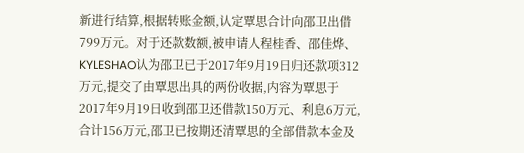新进行结算,根据转账金额,认定覃思合计向邵卫出借799万元。对于还款数额,被申请人程桂香、邵佳烨、KYLESHAO认为邵卫已于2017年9月19日归还款项312万元,提交了由覃思出具的两份收据,内容为覃思于2017年9月19日收到邵卫还借款150万元、利息6万元,合计156万元,邵卫已按期还清覃思的全部借款本金及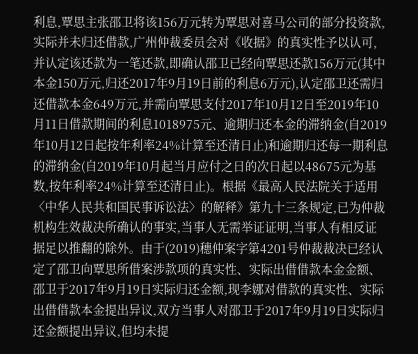利息,覃思主张邵卫将该156万元转为覃思对喜马公司的部分投资款,实际并未归还借款,广州仲裁委员会对《收据》的真实性予以认可,并认定该还款为一笔还款,即确认邵卫已经向覃思还款156万元(其中本金150万元,归还2017年9月19日前的利息6万元),认定邵卫还需归还借款本金649万元,并需向覃思支付2017年10月12日至2019年10月11日借款期间的利息1018975元、逾期归还本金的滞纳金(自2019年10月12日起按年利率24%计算至还清日止)和逾期归还每一期利息的滞纳金(自2019年10月起当月应付之日的次日起以48675元为基数,按年利率24%计算至还清日止)。根据《最高人民法院关于适用〈中华人民共和国民事诉讼法〉的解释》第九十三条规定,已为仲裁机构生效裁决所确认的事实,当事人无需举证证明,当事人有相反证据足以推翻的除外。由于(2019)穗仲案字第4201号仲裁裁决已经认定了邵卫向覃思所借案涉款项的真实性、实际出借借款本金金额、邵卫于2017年9月19日实际归还金额,现李娜对借款的真实性、实际出借借款本金提出异议,双方当事人对邵卫于2017年9月19日实际归还金额提出异议,但均未提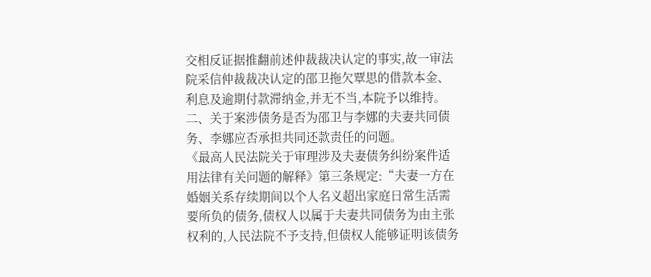交相反证据推翻前述仲裁裁决认定的事实,故一审法院采信仲裁裁决认定的邵卫拖欠覃思的借款本金、利息及逾期付款滞纳金,并无不当,本院予以维持。
二、关于案涉债务是否为邵卫与李娜的夫妻共同债务、李娜应否承担共同还款责任的问题。
《最高人民法院关于审理涉及夫妻债务纠纷案件适用法律有关问题的解释》第三条规定:“夫妻一方在婚姻关系存续期间以个人名义超出家庭日常生活需要所负的债务,债权人以属于夫妻共同债务为由主张权利的,人民法院不予支持,但债权人能够证明该债务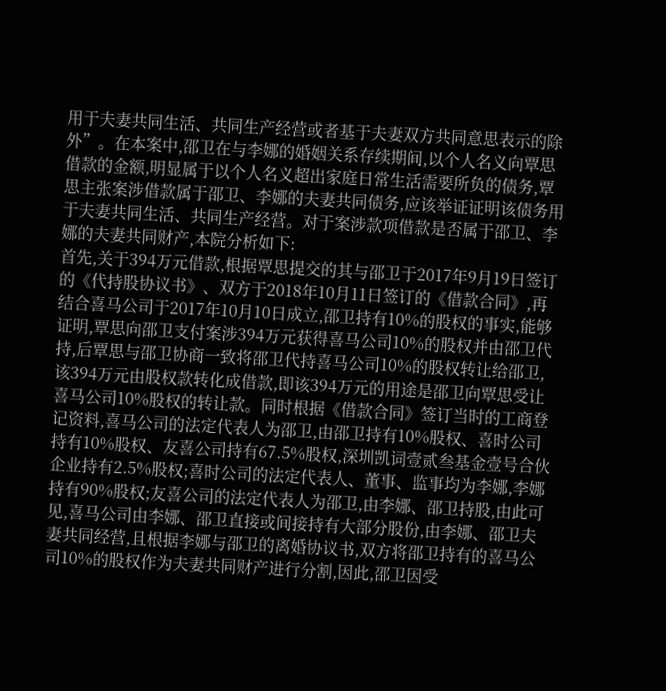用于夫妻共同生活、共同生产经营或者基于夫妻双方共同意思表示的除外”。在本案中,邵卫在与李娜的婚姻关系存续期间,以个人名义向覃思借款的金额,明显属于以个人名义超出家庭日常生活需要所负的债务,覃思主张案涉借款属于邵卫、李娜的夫妻共同债务,应该举证证明该债务用于夫妻共同生活、共同生产经营。对于案涉款项借款是否属于邵卫、李娜的夫妻共同财产,本院分析如下:
首先,关于394万元借款,根据覃思提交的其与邵卫于2017年9月19日签订的《代持股协议书》、双方于2018年10月11日签订的《借款合同》,再结合喜马公司于2017年10月10日成立,邵卫持有10%的股权的事实,能够证明,覃思向邵卫支付案涉394万元获得喜马公司10%的股权并由邵卫代持,后覃思与邵卫协商一致将邵卫代持喜马公司10%的股权转让给邵卫,该394万元由股权款转化成借款,即该394万元的用途是邵卫向覃思受让喜马公司10%股权的转让款。同时根据《借款合同》签订当时的工商登记资料,喜马公司的法定代表人为邵卫,由邵卫持有10%股权、喜时公司持有10%股权、友喜公司持有67.5%股权,深圳凯词壹贰叁基金壹号合伙企业持有2.5%股权;喜时公司的法定代表人、董事、监事均为李娜,李娜持有90%股权;友喜公司的法定代表人为邵卫,由李娜、邵卫持股,由此可见,喜马公司由李娜、邵卫直接或间接持有大部分股份,由李娜、邵卫夫妻共同经营,且根据李娜与邵卫的离婚协议书,双方将邵卫持有的喜马公司10%的股权作为夫妻共同财产进行分割,因此,邵卫因受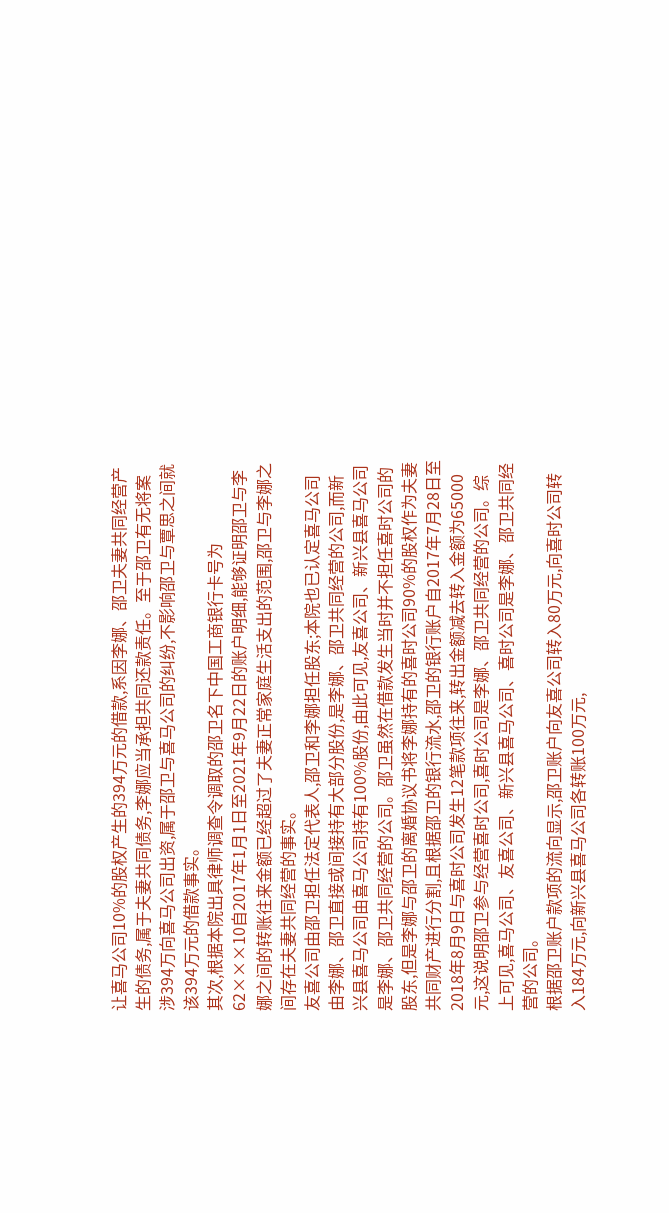让喜马公司10%的股权产生的394万元的借款,系因李娜、邵卫夫妻共同经营产生的债务,属于夫妻共同债务,李娜应当承担共同还款责任。至于邵卫有无将案涉394万向喜马公司出资,属于邵卫与喜马公司的纠纷,不影响邵卫与覃思之间就该394万元的借款事实。
其次,根据本院出具律师调查令调取的邵卫名下中国工商银行卡号为62×××10自2017年1月1日至2021年9月22日的账户明细,能够证明邵卫与李娜之间的转账往来金额已经超过了夫妻正常家庭生活支出的范围,邵卫与李娜之间存在夫妻共同经营的事实。
友喜公司由邵卫担任法定代表人,邵卫和李娜担任股东;本院也已认定喜马公司由李娜、邵卫直接或间接持有大部分股份,是李娜、邵卫共同经营的公司,而新兴县喜马公司由喜马公司持有100%股份,由此可见,友喜公司、新兴县喜马公司是李娜、邵卫共同经营的公司。邵卫虽然在借款发生当时并不担任喜时公司的股东,但是李娜与邵卫的离婚协议书将李娜持有的喜时公司90%的股权作为夫妻共同财产进行分割,且根据邵卫的银行流水,邵卫的银行账户自2017年7月28日至2018年8月9日与喜时公司发生12笔款项往来,转出金额减去转入金额为65000元,这说明邵卫参与经营喜时公司,喜时公司是李娜、邵卫共同经营的公司。综上可见,喜马公司、友喜公司、新兴县喜马公司、喜时公司是李娜、邵卫共同经营的公司。
根据邵卫账户款项的流向显示,邵卫账户向友喜公司转入80万元,向喜时公司转入184万元,向新兴县喜马公司各转账100万元,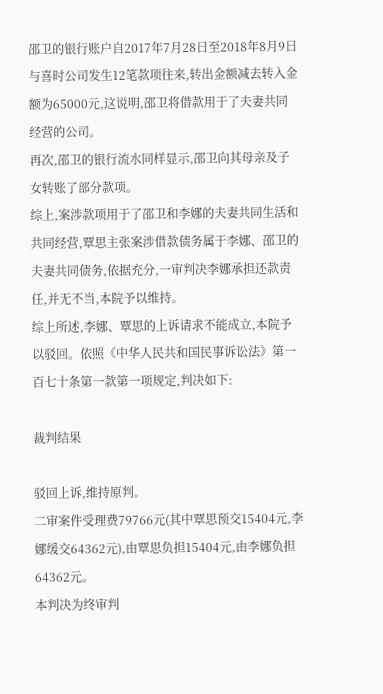邵卫的银行账户自2017年7月28日至2018年8月9日与喜时公司发生12笔款项往来,转出金额减去转入金额为65000元,这说明,邵卫将借款用于了夫妻共同经营的公司。
再次,邵卫的银行流水同样显示,邵卫向其母亲及子女转账了部分款项。
综上,案涉款项用于了邵卫和李娜的夫妻共同生活和共同经营,覃思主张案涉借款债务属于李娜、邵卫的夫妻共同债务,依据充分,一审判决李娜承担还款责任,并无不当,本院予以维持。
综上所述,李娜、覃思的上诉请求不能成立,本院予以驳回。依照《中华人民共和国民事诉讼法》第一百七十条第一款第一项规定,判决如下:

裁判结果

驳回上诉,维持原判。
二审案件受理费79766元(其中覃思预交15404元,李娜缓交64362元),由覃思负担15404元,由李娜负担64362元。
本判决为终审判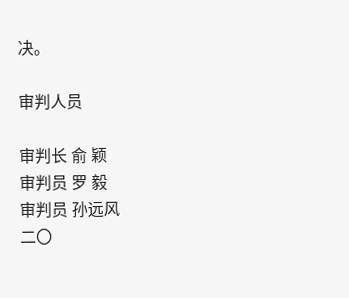决。

审判人员

审判长 俞 颖
审判员 罗 毅
审判员 孙远风
二〇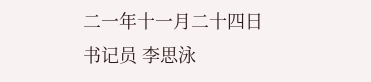二一年十一月二十四日
书记员 李思泳